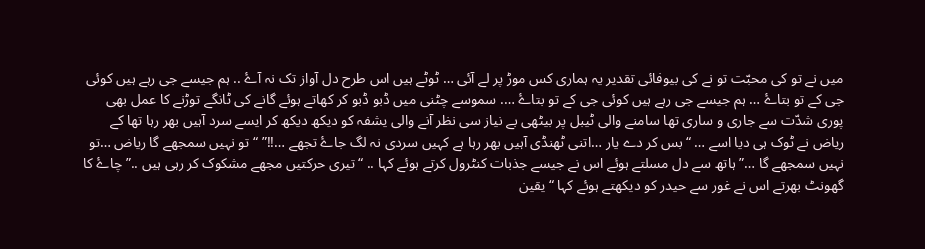میں نے تو کی محبّت تو نے کی بیوفائی تقدیر یہ ہماری کس موڑ پر لے آئی … ٹوٹے ہیں اس طرح دل آواز تک نہ آۓ .. ہم جیسے جی رہے ہیں کوئی جی کے تو بتاۓ … ہم جیسے جی رہے ہیں کوئی جی کے تو بتاۓ …. سموسے چٹنی میں ڈبو ڈبو کر کھاتے ہوئے گانے کی ٹانگے توڑنے کا عمل بھی پوری شدّت سے جاری و ساری تھا سامنے والی ٹیبل پر بیٹھی بے نیاز سی نظر آنے والی یشفہ کو دیکھ دیکھ کر ایسے سرد آہیں بھر رہا تھا کے ریاض نے ٹوک ہی دیا اسے … “بس کر دے یار …اتنی ٹھنڈی آہیں بھر رہا ہے کہیں سردی نہ لگ جاۓ تجھے …!!” “تو نہیں سمجھے گا ریاض …تو نہیں سمجھے گا …” ہاتھ سے دل مسلتے ہوئے اس نے جیسے جذبات کنٹرول کرتے ہوئے کہا .. “تیری حرکتیں مجھے مشکوک کر رہی ہیں ..” چاۓ کا گھونٹ بھرتے اس نے غور سے حیدر کو دیکھتے ہوئے کہا “یقین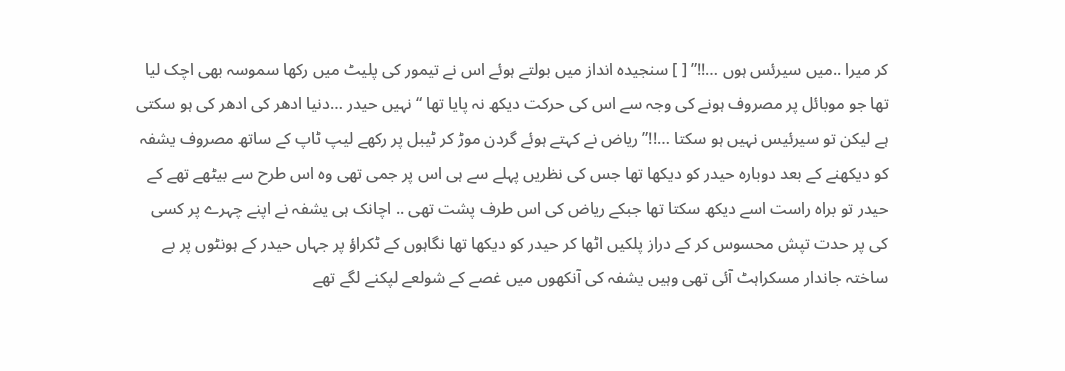کر میرا ..میں سیرئس ہوں …!!” [ ] سنجیدہ انداز میں بولتے ہوئے اس نے تیمور کی پلیٹ میں رکھا سموسہ بھی اچک لیا تھا جو موبائل پر مصروف ہونے کی وجہ سے اس کی حرکت دیکھ نہ پایا تھا “نہیں حیدر …دنیا ادھر کی ادھر کی ہو سکتی ہے لیکن تو سیرئیس نہیں ہو سکتا …!!” ریاض نے کہتے ہوئے گردن موڑ کر ٹیبل پر رکھے لیپ ٹاپ کے ساتھ مصروف یشفہ کو دیکھنے کے بعد دوبارہ حیدر کو دیکھا تھا جس کی نظریں پہلے سے ہی اس پر جمی تھی وہ اس طرح سے بیٹھے تھے کے حیدر تو براہ راست اسے دیکھ سکتا تھا جبکے ریاض کی اس طرف پشت تھی .. اچانک ہی یشفہ نے اپنے چہرے پر کسی کی پر حدت تپش محسوس کر کے دراز پلکیں اٹھا کر حیدر کو دیکھا تھا نگاہوں کے ٹکراؤ پر جہاں حیدر کے ہونٹوں پر بے ساختہ جاندار مسکراہٹ آئی تھی وہیں یشفہ کی آنکھوں میں غصے کے شولعے لپکنے لگے تھے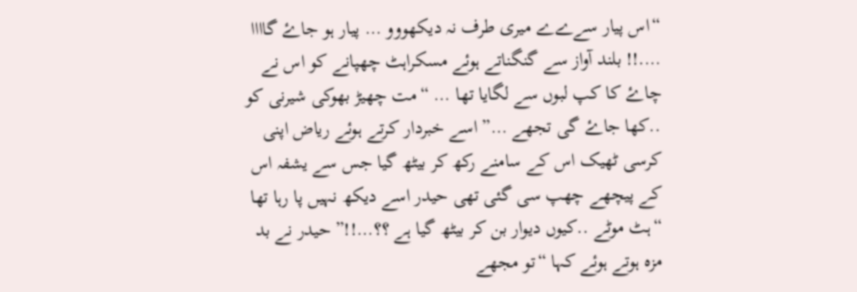“اس پیار سےےے میری طرف نہ دیکھووو … پیار ہو جاۓ گاااا ….!! بلند آواز سے گنگناتے ہوئے مسکراہٹ چھپانے کو اس نے چاۓ کا کپ لبوں سے لگایا تھا … “مت چھیڑ بھوکی شیرنی کو ..کھا جاۓ گی تجھے …” اسے خبردار کرتے ہوئے ریاض اپنی کرسی ٹھیک اس کے سامنے رکھ کر بیٹھ گیا جس سے یشفہ اس کے پیچھے چھپ سی گئی تھی حیدر اسے دیکھ نہیں پا رہا تھا “ہٹ موٹے ..کیوں دیوار بن کر بیٹھ گیا ہے ؟؟…!!” حیدر نے بد مزہ ہوتے ہوئے کہا “تو مجھے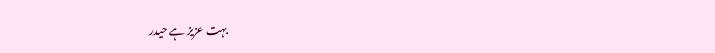بہت عزیز ہے حیدر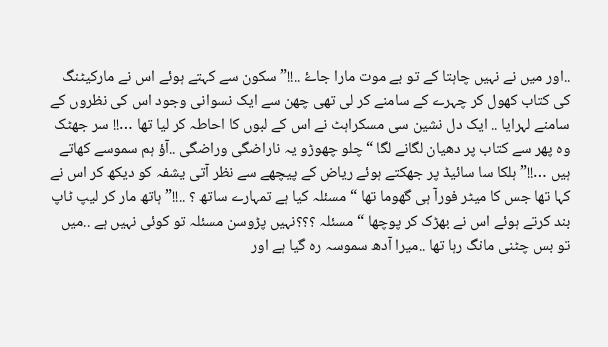..اور میں نے نہیں چاہتا کے تو بے موت مارا جاۓ ..!!” سکون سے کہتے ہوئے اس نے مارکیٹنگ کی کتاب کھول کر چہرے کے سامنے کر لی تھی چھن سے ایک نسوانی وجود اس کی نظروں کے سامنے لہرایا .. ایک دل نشین سی مسکراہٹ نے اس کے لبوں کا احاطہ کر لیا تھا …!! سر جھٹک وہ پھر سے کتاب پر دھیان لگانے لگا “چلو چھوڑو یہ ناراضگی وراضگی ..آؤ ہم سموسے کھاتے ہیں …!!” ہلکا سا سائیڈ پر جھکتے ہوئے ریاض کے پیچھے سے نظر آتی یشفہ کو دیکھ کر اس نے کہا تھا جس کا میٹر فورآ ہی گھوما تھا “مسئلہ کیا ہے تمہارے ساتھ ؟ ..!!” ہاتھ مار کر لیپ ٹاپ بند کرتے ہوئے اس نے بھڑک کر پوچھا “مسئلہ ؟؟؟نہیں پڑوسن مسئلہ تو کوئی نہیں ہے ..میں تو بس چٹنی مانگ رہا تھا ..میرا آدھ سموسہ رہ گیا ہے اور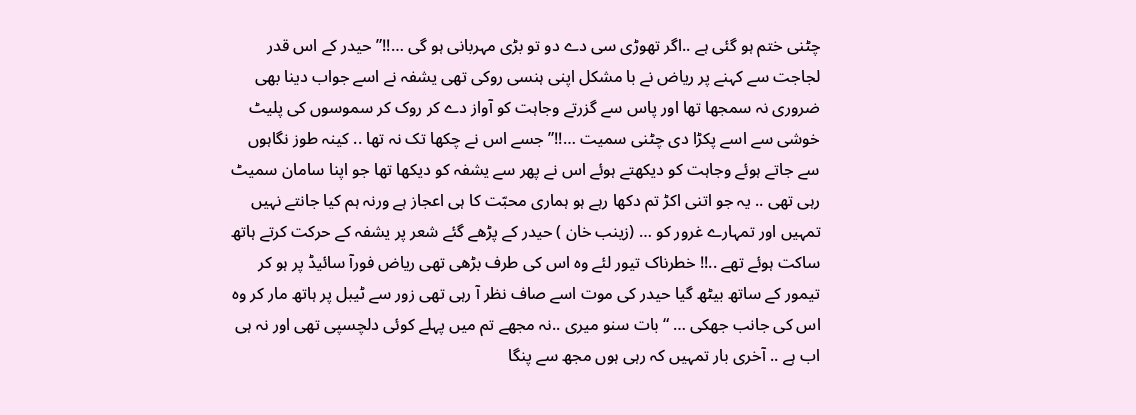چٹنی ختم ہو گئی ہے ..اگر تھوڑی سی دے دو تو بڑی مہربانی ہو گی …!!” حیدر کے اس قدر لجاجت سے کہنے پر ریاض نے با مشکل اپنی ہنسی روکی تھی یشفہ نے اسے جواب دینا بھی ضروری نہ سمجھا تھا اور پاس سے گزرتے وجاہت کو آواز دے کر روک کر سموسوں کی پلیٹ خوشی سے اسے پکڑا دی چٹنی سمیت …!!” جسے اس نے چکھا تک نہ تھا .. کینہ طوز نگاہوں سے جاتے ہوئے وجاہت کو دیکھتے ہوئے اس نے پھر سے یشفہ کو دیکھا تھا جو اپنا سامان سمیٹ رہی تھی .. یہ جو اتنی اکڑ تم دکھا رہے ہو ہماری محبّت کا ہی اعجاز ہے ورنہ ہم کیا جانتے نہیں تمہیں اور تمہارے غرور کو … (زینب خان ) حیدر کے پڑھے گئے شعر پر یشفہ کے حرکت کرتے ہاتھ ساکت ہوئے تھے ..!! خطرناک تیور لئے وہ اس کی طرف بڑھی تھی ریاض فورآ سائیڈ پر ہو کر تیمور کے ساتھ بیٹھ گیا حیدر کی موت اسے صاف نظر آ رہی تھی زور سے ٹیبل پر ہاتھ مار کر وہ اس کی جانب جھکی … “بات سنو میری ..نہ مجھے تم میں پہلے کوئی دلچسپی تھی اور نہ ہی اب ہے .. آخری بار تمہیں کہ رہی ہوں مجھ سے پنگا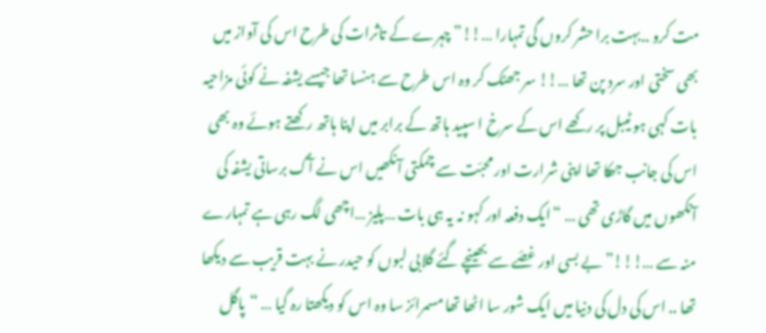مت کرو ..بہت برا حشر کروں گی تمہارا …!!” چہرے کے تاثرات کی طرح اس کی آواز میں بھی سختی اور سرد پن تھا …!! سر جھٹک کر وہ اس طرح سے ہنسا تھا جیسے یشفہ نے کوئی مزاحیہ بات کہی ہو ٹیبل پر رکھے اس کے سرخ ا سپید ہاتھ کے برابر میں اپنا ہاتھ رکھتے ہوئے وہ بھی اس کی جانب جھکا تھا اپنی شرارت اور محبّت سے چمکتی آنکھیں اس نے آگ برساتی یشفہ کی آنکھوں میں گاڑی تھی … “ایک دفعہ اور کہو نہ یہ ہی بات …پلیز …اچھی لگ رہی ہے تمہارے منہ سے …!!!” بے بسی اور غصّے سے بھینچے گئے گلابی لبوں کو حیدر نے بہت قریب سے دیکھا تھا .. اس کی دل کی دنیا میں ایک شور سا اٹھا تھا مسمرائز سا وہ اس کو دیکھتا رہ گیا … “پاگل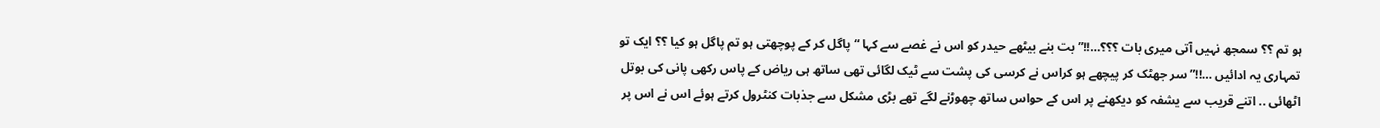ہو تم ؟؟ سمجھ نہیں آتی میری بات ؟؟؟…!!” بت بنے بیٹھے حیدر کو اس نے غصے سے کہا “پاگل کر کے پوچھتی ہو تم پاگل ہو کیا ؟؟ ایک تو تمہاری یہ ادائیں …!!” سر جھٹک کر پیچھے ہو کراس نے کرسی کی پشت سے ٹیک لگائی تھی ساتھ ہی ریاض کے پاس رکھی پانی کی بوتل اٹھائی .. اتنے قریب سے یشفہ کو دیکھنے پر اس کے حواس ساتھ چھوڑنے لگے تھے بڑی مشکل سے جذبات کنٹرول کرتے ہوئے اس نے اس پر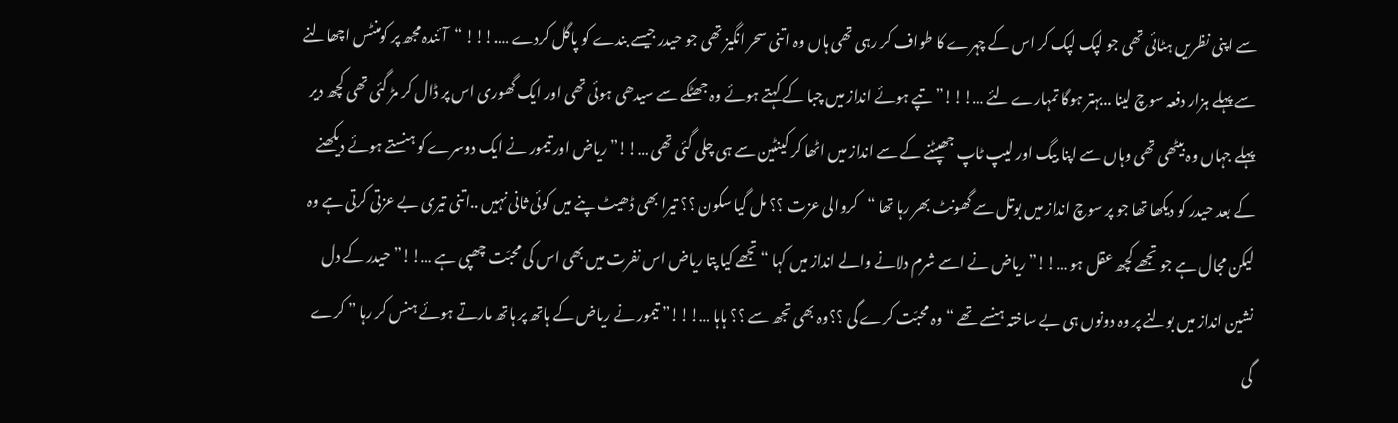سے اپنی نظریں ہٹائی تھی جو لپک لپک کر اس کے چہرے کا طواف کر رہی تھی ہاں وہ اتنی سحر انگیز تھی جو حیدر جیسے بندے کو پاگل کردے ….!!! “آئندہ مجھ پر کومنٹس اچھالنے سے پہلے ہزار دفعہ سوچ لینا ..بہتر ہوگا تمہارے لئے …!!!” تپے ہوئے انداز میں چبا کے کہتے ہوئے وہ جھٹکے سے سیدھی ہوئی تھی اور ایک گھوری اس پر ڈال کر مڑ گئی تھی کچھ دیر پہلے جہاں وہ بیٹھی تھی وہاں سے اپنا بیگ اور لیپ ٹاپ جھپٹنے کے سے انداز میں اٹھا کر کینٹین سے ہی چلی گئی تھی …!!” ریاض اور تیمور نے ایک دوسرے کو ہنستے ہوئے دیکھنے کے بعد حیدر کو دیکھا تھا جو پر سوچ انداز میں بوتل سے گھونٹ بھر رہا تھا “کروالی عزت ؟؟ مل گیا سکون ؟؟ تیرا بھی ڈھیٹ پنے میں کوئی ثانی نہیں ..اتنی تیری بے عزتی کرتی ہے وہ لیکن مجال ہے جو تجھے کچھ عقل ہو …!!” ریاض نے اسے شرم دلانے والے انداز میں کہا “تجھے کیا پتا ریاض اس نفرت میں بھی اس کی محبّت چھپی ہے …!!” حیدر کے دل نشین انداز میں بولنے پر وہ دونوں ہی بے ساختہ ہنسے تھے “وہ محبّت کرے گی ؟؟وہ بھی تجھ سے ؟؟ ہاہا …!!!” تیمور نے ریاض کے ہاتھ پر ہاتھ مارتے ہوئے ہنس کر رہا ” کرے گی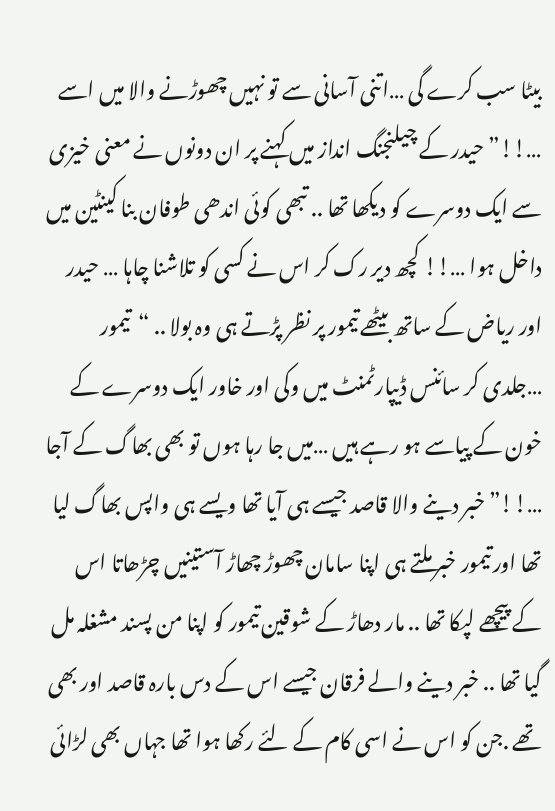بیٹا سب کرے گی …اتنی آسانی سے تو نہیں چھوڑنے والا میں اسے …!!” حیدر کے چیلنجنگ انداز میں کہنے پر ان دونوں نے معنی خیزی سے ایک دوسرے کو دیکھا تھا .. تبھی کوئی اندھی طوفان بنا کینٹین میں داخل ہوا …!! کچھ دیر رک کر اس نے کسی کو تلاشنا چاہا … حیدر اور ریاض کے ساتھ بیٹھے تیمور پر نظر پڑتے ہی وہ بولا .. “تیمور …جلدی کر سائنس ڈیپارٹمنٹ میں وکی اور خاور ایک دوسرے کے خون کے پیاسے ہو رہے ہیں …میں جا رہا ہوں تو بھی بھاگ کے آجا …!!” خبر دینے والا قاصد جیسے ہی آیا تھا ویسے ہی واپس بھاگ لیا تھا اور تیمور خبر ملتے ہی اپنا سامان چھوڑ چھاڑ آستینیں چڑھاتا اس کے پیچھے لپکا تھا .. مار دھاڑ کے شوقین تیمور کو اپنا من پسند مشغلہ مل گیا تھا .. خبر دینے والے فرقان جیسے اس کے دس بارہ قاصد اور بھی تھے .جن کو اس نے اسی کام کے لئے رکھا ہوا تھا جہاں بھی لڑائی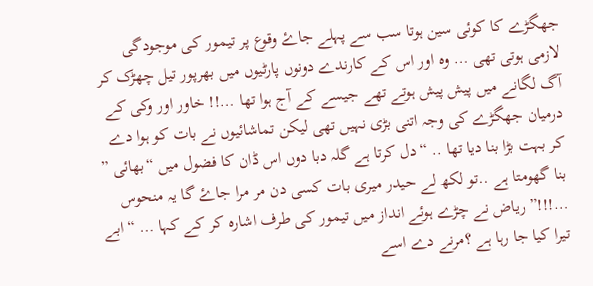جھگڑے کا کوئی سین ہوتا سب سے پہلے جاۓ وقوع پر تیمور کی موجودگی لازمی ہوتی تھی … وہ اور اس کے کارندے دونوں پارٹیوں میں بھرپور تیل چھڑک کر آگ لگانے میں پیش پیش ہوتے تھے جیسے کے آج ہوا تھا …!! خاور اور وکی کے درمیان جھگڑے کی وجہ اتنی بڑی نہیں تھی لیکن تماشائیوں نے بات کو ہوا دے کر بہت بڑا بنا دیا تھا .. “دل کرتا ہے گلہ دبا دوں اس ڈان کا فضول میں “بھائی ” بنا گھومتا ہے ..تو لکھ لے حیدر میری بات کسی دن مر مرا جاۓ گا یہ منحوس …!!!” ریاض نے چڑے ہوئے انداز میں تیمور کی طرف اشارہ کر کے کہا … “ابے تیرا کیا جا رہا ہے ؟مرنے دے اسے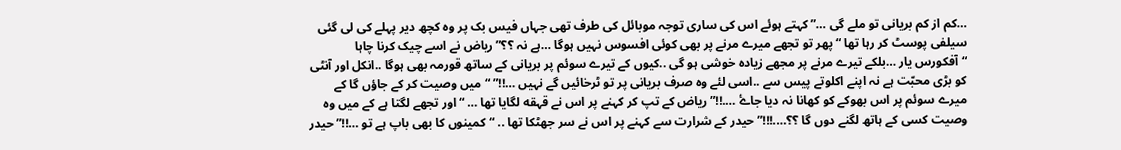…کم از کم بریانی تو ملے گی …” کہتے ہوئے اس کی ساری توجہ موبائل کی طرف تھی جہاں فیس بک پر وہ کچھ دیر پہلے کی لی گئی سیلفی پوسٹ کر رہا تھا “پھر تو تجھے میرے مرنے پر بھی کوئی افسوس نہیں ہوگا …ہے نہ ؟؟” ریاض نے اسے چیک کرنا چاہا “آفکورس یار …بلکے تیرے مرنے پر مجھے زیادہ خوشی ہو گی ..کیوں کے تیرے سوئم پر بریانی کے ساتھ قورمہ بھی ہوگا ..انکل اور آنٹی کو بڑی محبّت ہے نہ اپنے اکلوتے پیس سے ..اسی لئے وہ صرف بریانی پر تو ٹرخائیں گے نہیں …!!” “میں وصیت کر کے جاؤں گا کے میرے سوئم پر اس بھوکے کو کھانا نہ دیا جاۓ ….!!” ریاض کے تپ کر کہنے پر اس نے قہقه لگایا تھا … “اور تجھے لگتا ہے کے میں وہ وصیت کسی کے ہاتھ لگنے دوں گا ؟؟….!!!” حیدر کے شرارت سے کہنے پر اس نے سر جھٹکا تھا .. “کمینوں کا بھی باپ ہے تو …!!” حیدر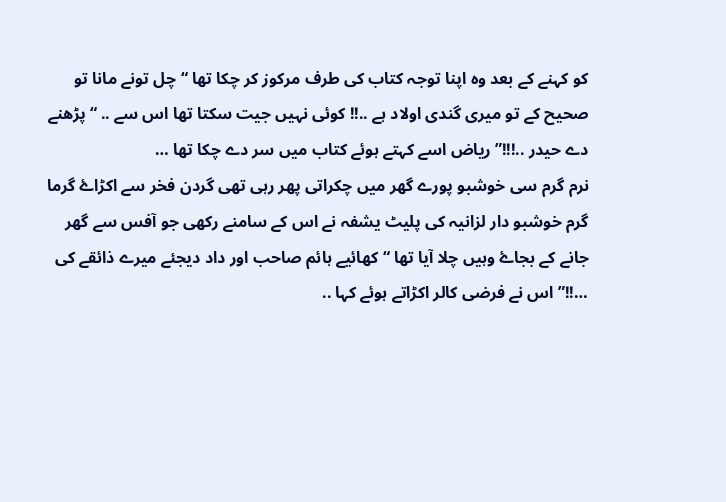کو کہنے کے بعد وہ اپنا توجہ کتاب کی طرف مرکوز کر چکا تھا “چل تونے مانا تو صحیح کے تو میری گندی اولاد ہے ..!! کوئی نہیں جیت سکتا تھا اس سے .. “پڑھنے دے حیدر ..!!!” ریاض اسے کہتے ہوئے کتاب میں سر دے چکا تھا …
نرم گرم سی خوشبو پورے گھر میں چکراتی پھر رہی تھی گردن فخر سے اکڑاۓ گرما گرم خوشبو دار لزانیہ کی پلیٹ یشفہ نے اس کے سامنے رکھی جو آفس سے گھر جانے کے بجاۓ وہیں چلا آیا تھا “کھائیے ہائم صاحب اور داد دیجئے میرے ذائقے کی …!!” اس نے فرضی کالر اکڑاتے ہوئے کہا ..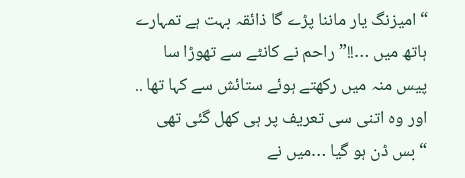“امیزنگ یار ماننا پڑے گا ذائقہ بہت ہے تمہارے ہاتھ میں …!!” راحم نے کانٹے سے تھوڑا سا پیس منہ میں رکھتے ہوئے ستائش سے کہا تھا .. اور وہ اتنی سی تعریف پر ہی کھل گئی تھی “بس ڈن ہو گیا …میں نے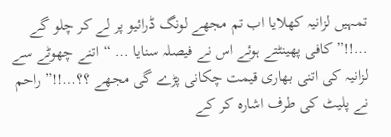تمہیں لزانیہ کھلایا اب تم مجھے لونگ ڈرائیو پر لے کر چلو گے …!!” کافی پھینٹتے ہوئے اس نے فیصلہ سنایا … “اتنے چھوٹے سے لزانیہ کی اتنی بھاری قیمت چکانی پڑے گی مجھے ؟؟…!!” راحم نے پلیٹ کی طرف اشارہ کر کے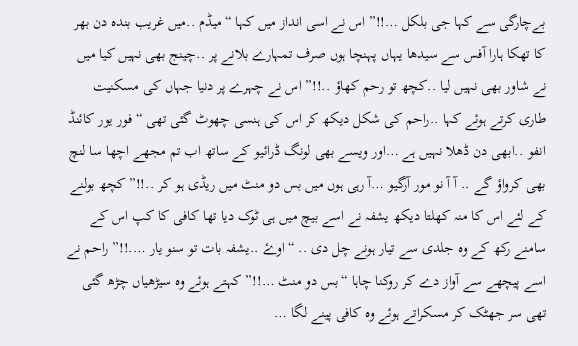بےچارگی سے کہا جی بلکل …!!” اس نے اسی انداز میں کہا “میڈم ..میں غریب بندہ دن بھر کا تھکا ہارا آفس سے سیدھا یہاں پہنچا ہوں صرف تمہارے بلانے پر ..چینج بھی نہیں کیا میں نے شاور بھی نہیں لیا ..کچھ تو رحم کھاؤ ..!!” اس نے چہرے پر دنیا جہاں کی مسکنیت طاری کرتے ہوئے کہا ..راحم کی شکل دیکھ کر اس کی ہنسی چھوٹ گئی تھی “فور یور کائنڈ انفو ..ابھی دن ڈھلا نہیں ہے …اور ویسے بھی لونگ ڈرائیو کے ساتھ اب تم مجھے اچھا سا لنچ بھی کرواؤ گے .. آ آ نو مور آرگیو …آ رہی ہوں میں بس دو منٹ میں ریڈی ہو کر ..!!” کچھ بولنے کے لئے اس کا منہ کھلتا دیکھ یشفہ نے اسے بیچ میں ہی ٹوک دیا تھا کافی کا کپ اس کے سامنے رکھ کے وہ جلدی سے تیار ہونے چل دی .. “اوۓ ..یشفہ بات تو سنو یار ….!!” راحم نے اسے پیچھے سے آواز دے کر روکنا چاہا “بس دو منٹ …!!” کہتے ہوئے وہ سیڑھیاں چڑھ گئی تھی سر جھٹک کر مسکراتے ہوئے وہ کافی پینے لگا …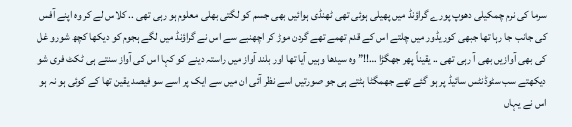سرما کی نرم چمکیلی دھوپ پورے گراؤنڈ میں پھیلی ہوئی تھی ٹھنڈی ہوائیں بھی جسم کو لگتی بھلی معلوم ہو رہی تھی .. کلاس لے کر وہ اپنے آفس کی جانب جا رہا تھا جبھی کوریڈور میں چلتے اس کے قدم تھمے تھے گردن موڑ کر اچھنبے سے اس نے گراؤنڈ میں لگے ہجوم کو دیکھا کچھ شورو غل کی بھی آوازیں بھی آ رہی تھی .. یقیناً پھر جھگڑا …!!” وہ سیدھا وہیں آیا تھا اور بلند آواز میں راستہ دینے کو کہا اس کی آواز سنتے ہی ٹکٹ فری شو دیکھتے سب سٹوڈنٹس سائیڈ پر ہو گئے تھے جھمگٹا ہٹتے ہی جو صورتیں اسے نظر آئی ان میں سے ایک پر اسے سو فیصد یقین تھا کے کوئی ہو نہ ہو اس نے یہاں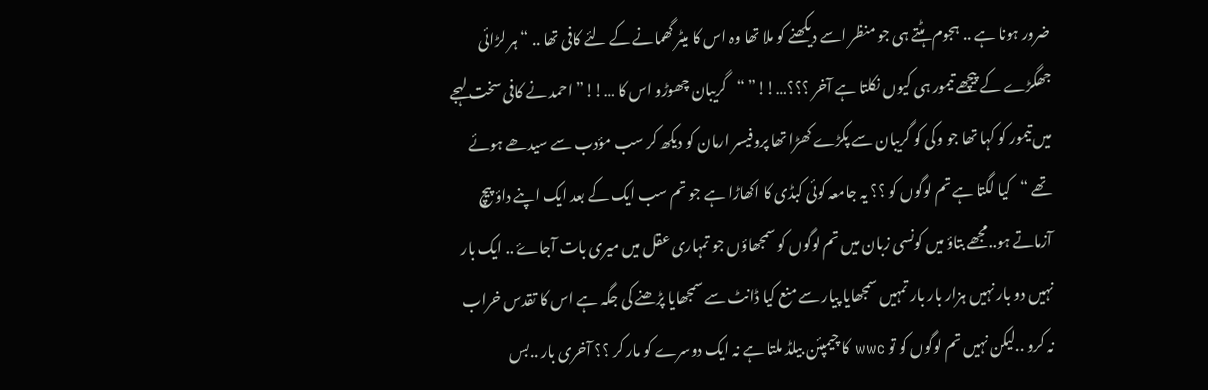ضرور ہونا ہے .. ہجوم ہٹتے ہی جو منظر اسے دیکھنے کو ملا تھا وہ اس کا میٹر گھمانے کے لئے کافی تھا .. “ہر لڑائی جھگڑے کے پیچھے تیمور ہی کیوں نکلتا ہے آخر ؟؟؟…!!” “گریبان چھوڑو اس کا …!!” احمد نے کافی سخت لہجے میں تیمور کو کہا تھا جو وکی کو گریبان سے پکڑے کھڑا تھا پروفیسر ارمان کو دیکھ کر سب مؤدب سے سیدھے ہوئے تھے “کیا لگتا ہے تم لوگوں کو ؟؟ یہ جامعہ کوئی کبڈی کا اکھاڑا ہے جو تم سب ایک کے بعد ایک اپنے داؤ پیچ آزماتے ہو..مجھے بتاؤ میں کونسی زبان میں تم لوگوں کو سمجھاؤں جو تمہاری عقل میں میری بات آجاۓ .. ایک بار نہیں دو بار نہیں ہزار بار بار تمہیں سمجھایا پیار سے منع کیا ڈانٹ سے سمجھایا پڑھنے کی جگہ ہے اس کا تقدس خراب نہ کرو ..لیکن نہیں تم لوگوں کو تو wwc کا چیمپئن بیلڈ ملتا ہے نہ ایک دوسرے کو مار کر ؟؟ آخری بار ..بس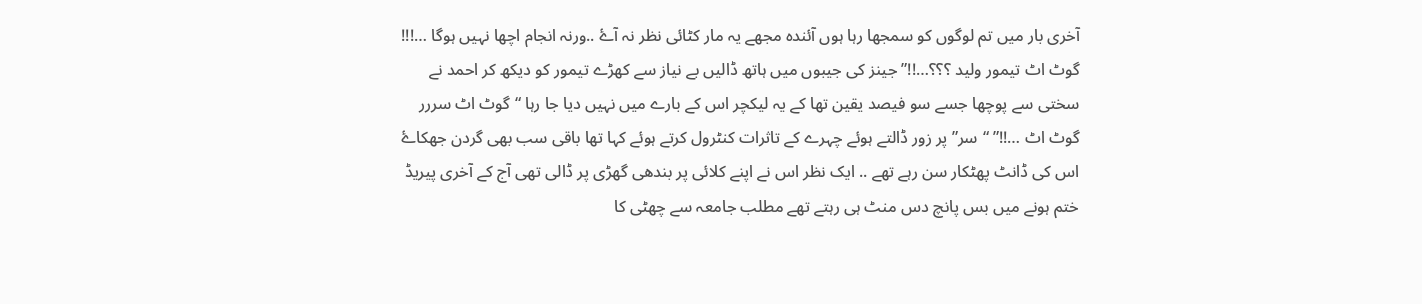آخری بار میں تم لوگوں کو سمجھا رہا ہوں آئندہ مجھے یہ مار کٹائی نظر نہ آۓ ..ورنہ انجام اچھا نہیں ہوگا …!!! گوٹ اٹ تیمور ولید ؟؟؟…!!” جینز کی جیبوں میں ہاتھ ڈالیں بے نیاز سے کھڑے تیمور کو دیکھ کر احمد نے سختی سے پوچھا جسے سو فیصد یقین تھا کے یہ لیکچر اس کے بارے میں نہیں دیا جا رہا “گوٹ اٹ سررر گوٹ اٹ …!!” “سر” پر زور ڈالتے ہوئے چہرے کے تاثرات کنٹرول کرتے ہوئے کہا تھا باقی سب بھی گردن جھکاۓ اس کی ڈانٹ پھٹکار سن رہے تھے .. ایک نظر اس نے اپنے کلائی پر بندھی گھڑی پر ڈالی تھی آج کے آخری پیریڈ ختم ہونے میں بس پانچ دس منٹ ہی رہتے تھے مطلب جامعہ سے چھٹی کا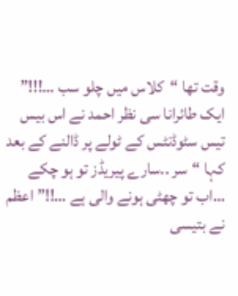وقت تھا “کلاس میں چلو سب …!!!” ایک طائرانا سی نظر احمد نے اس بیس تیس سٹوڈنٹس کے ٹولے پر ڈالنے کے بعد کہا “سر ..سارے پیریڈز تو ہو چکے …اب تو چھٹی ہونے والی ہے …!!” اعظم نے بتیسی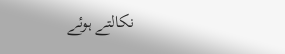نکالتے ہوئے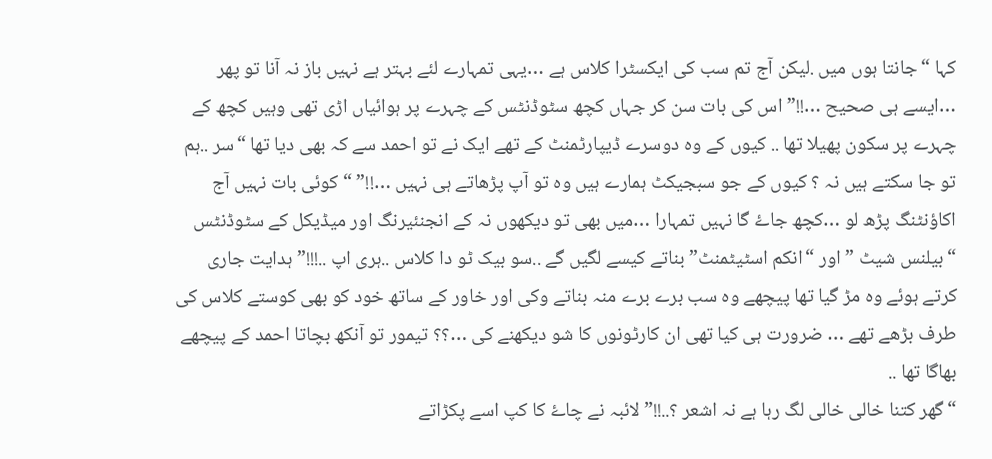کہا “جانتا ہوں میں .لیکن آج تم سب کی ایکسٹرا کلاس ہے …یہی تمہارے لئے بہتر ہے نہیں باز نہ آنا تو پھر …ایسے ہی صحیح …!!” اس کی بات سن کر جہاں کچھ سٹوڈنٹس کے چہرے پر ہوائیاں اڑی تھی وہیں کچھ کے چہرے پر سکون پھیلا تھا .. کیوں کے وہ دوسرے ڈیپارٹمنٹ کے تھے ایک نے تو احمد سے کہ بھی دیا تھا “سر ..ہم تو جا سکتے ہیں نہ ؟ کیوں کے جو سبجیکٹ ہمارے ہیں وہ تو آپ پڑھاتے ہی نہیں …!!” “کوئی بات نہیں آج اکاؤنٹنگ پڑھ لو …کچھ جاۓ گا نہیں تمہارا …میں بھی تو دیکھوں نہ کے انجنئیرنگ اور میڈیکل کے سٹوڈنٹس “بیلنس شیٹ ” اور “انکم اسٹیٹمنٹ” بناتے کیسے لگیں گے ..سو بیک ٹو دا کلاس ..ہری اپ ..!!!” ہدایت جاری کرتے ہوئے وہ مڑ گیا تھا پیچھے وہ سب برے برے منہ بناتے وکی اور خاور کے ساتھ خود کو بھی کوستے کلاس کی طرف بڑھے تھے … ضرورت ہی کیا تھی ان کارٹونوں کا شو دیکھنے کی …؟؟ تیمور تو آنکھ بچاتا احمد کے پیچھے بھاگا تھا ..
“گھر کتنا خالی خالی لگ رہا ہے نہ اشعر ؟..!!” لائبہ نے چاۓ کا کپ اسے پکڑاتے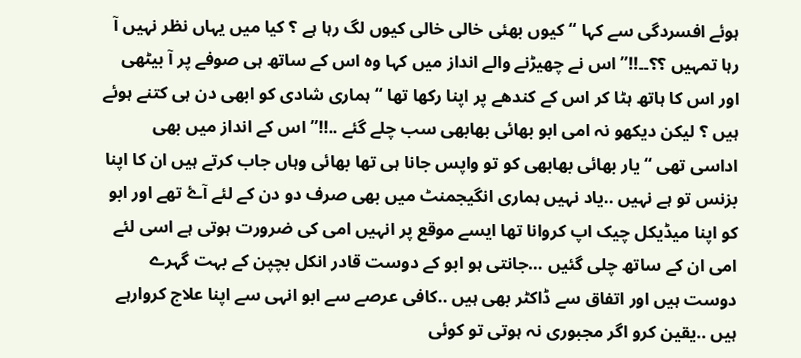ہوئے افسردگی سے کہا “کیوں بھئی خالی خالی کیوں لگ رہا ہے ؟ کیا میں یہاں نظر نہیں آ رہا تمہیں ؟؟۔۔!!” اس نے چھیڑنے والے انداز میں کہا وہ اس کے ساتھ ہی صوفے پر آ بیٹھی اور اس کا ہاتھ ہٹا کر اس کے کندھے پر اپنا رکھا تھا “ہماری شادی کو ابھی دن ہی کتنے ہوئے ہیں ؟ لیکن دیکھو نہ امی ابو بھائی بھابھی سب چلے گئے ..!!” اس کے انداز میں بھی اداسی تھی “یار بھائی بھابھی کو تو واپس جانا ہی تھا بھائی وہاں جاب کرتے ہیں ان کا اپنا بزنس تو ہے نہیں ..یاد نہیں ہماری انگیجمنٹ میں بھی صرف دو دن کے لئے آۓ تھے اور ابو کو اپنا میڈیکل چیک اپ کروانا تھا ایسے موقع پر انہیں امی کی ضرورت ہوتی ہے اسی لئے امی ان کے ساتھ چلی گئیں …جانتی ہو ابو کے دوست قادر انکل بچپن کے بہت گہرے دوست ہیں اور اتفاق سے ڈاکٹر بھی ہیں ..کافی عرصے سے ابو انہی سے اپنا علاج کروارہے ہیں ..یقین کرو اگر مجبوری نہ ہوتی تو کوئی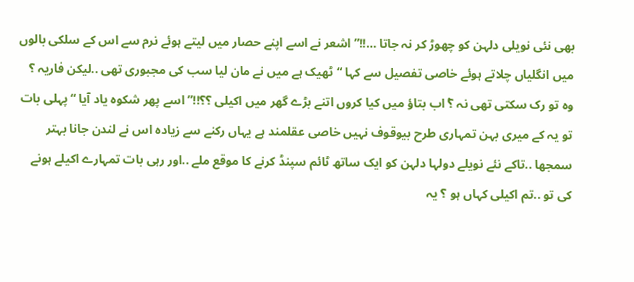بھی نئی نویلی دلہن کو چھوڑ کر نہ جاتا …!!” اشعر نے اسے اپنے حصار میں لیتے ہوئے نرم سے اس کے سلکی بالوں میں انگلیاں چلاتے ہوئے خاصی تفصیل سے کہا “ٹھیک ہے میں نے مان لیا سب کی مجبوری تھی ..لیکن فاریہ ؟ وہ تو رک سکتی تھی نہ ؟ْ اب بتاؤ میں کیا کروں اتنے بڑے گھر میں اکیلی ؟؟!!” اسے پھر شکوہ یاد آیا “پہلی بات تو یہ کے میری بہن تمہاری طرح بیوقوف نہیں خاصی عقلمند ہے یہاں رکنے سے زیادہ اس نے لندن جانا بہتر سمجھا ..تاکے نئے نویلے دولہا دلہن کو ایک ساتھ ٹائم سپنڈ کرنے کا موقع ملے ..اور رہی بات تمہارے اکیلے ہونے کی تو ..تم اکیلی کہاں ہو ؟ یہ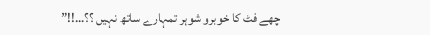چھے فٹ کا خوبرو شوہر تمہارے ساتھ نہیں ؟؟…!!”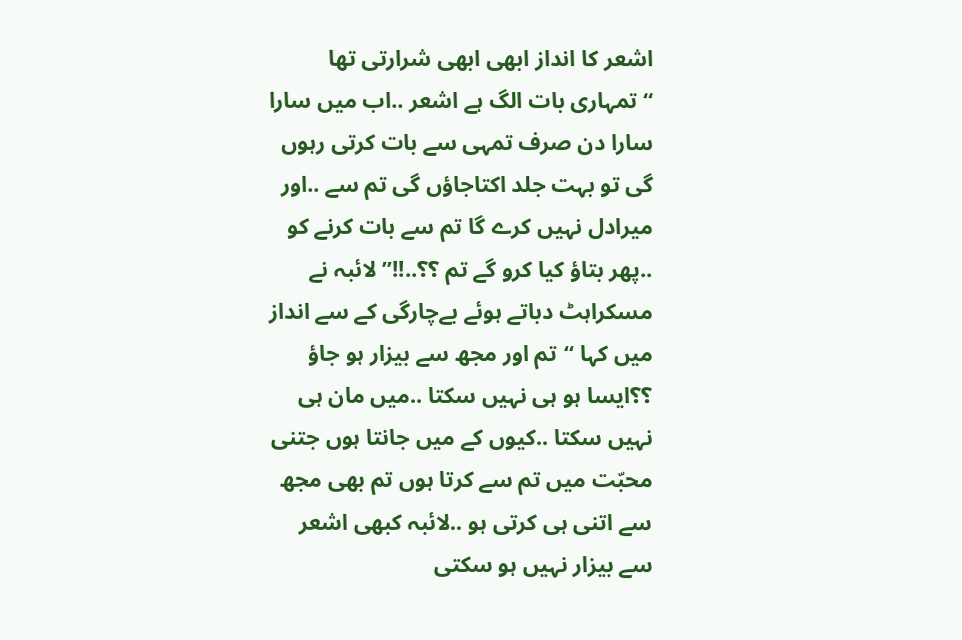اشعر کا انداز ابھی ابھی شرارتی تھا “تمہاری بات الگ ہے اشعر ..اب میں سارا سارا دن صرف تمہی سے بات کرتی رہوں گی تو بہت جلد اکتاجاؤں گی تم سے ..اور میرادل نہیں کرے گا تم سے بات کرنے کو ..پھر بتاؤ کیا کرو گے تم ؟؟..!!” لائبہ نے مسکراہٹ دباتے ہوئے بےچارگی کے سے انداز میں کہا “تم اور مجھ سے بیزار ہو جاؤ ؟؟ایسا ہو ہی نہیں سکتا ..میں مان ہی نہیں سکتا ..کیوں کے میں جانتا ہوں جتنی محبّت میں تم سے کرتا ہوں تم بھی مجھ سے اتنی ہی کرتی ہو ..لائبہ کبھی اشعر سے بیزار نہیں ہو سکتی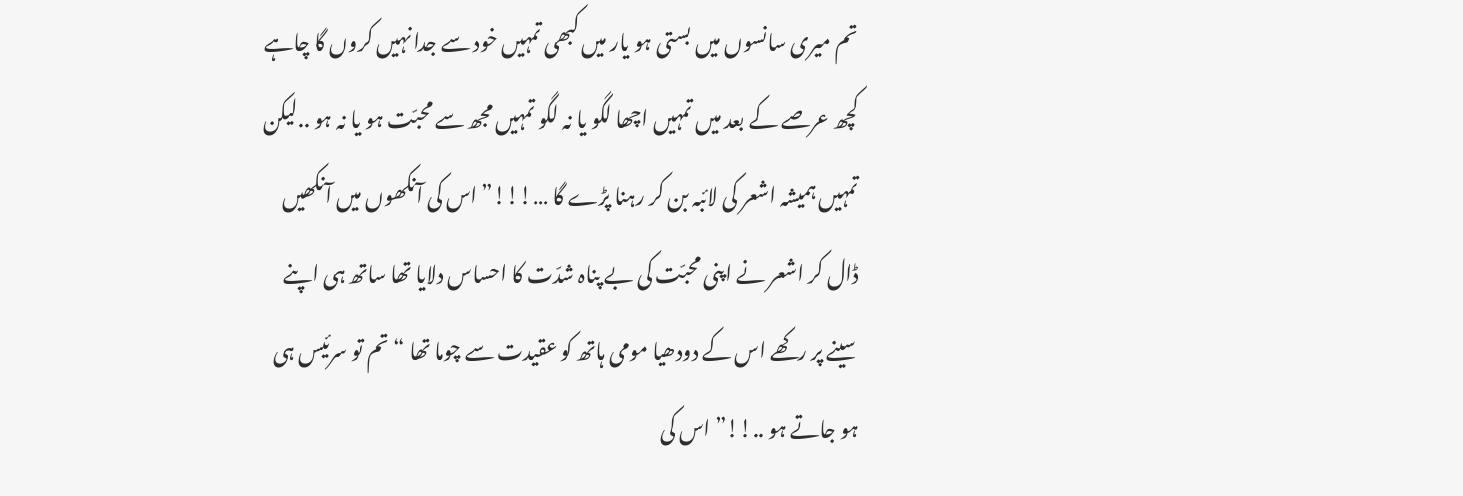تم میری سانسوں میں بستی ہو یار میں کبھی تمہیں خود سے جدا نہیں کروں گا چاہے کچھ عرصے کے بعد میں تمہیں اچھا لگو یا نہ لگو تمہیں مجھ سے محبّت ہو یا نہ ہو ..لیکن تمہیں ہمیشہ اشعر کی لائبہ بن کر رہنا پڑے گا …!!!” اس کی آنکھوں میں آنکھیں ڈال کر اشعر نے اپنی محبّت کی بے پناہ شدّت کا احساس دلایا تھا ساتھ ہی اپنے سینے پر رکھے اس کے دودھیا مومی ہاتھ کو عقیدت سے چوما تھا “تم تو سرئیس ہی ہو جاتے ہو ..!!” اس کی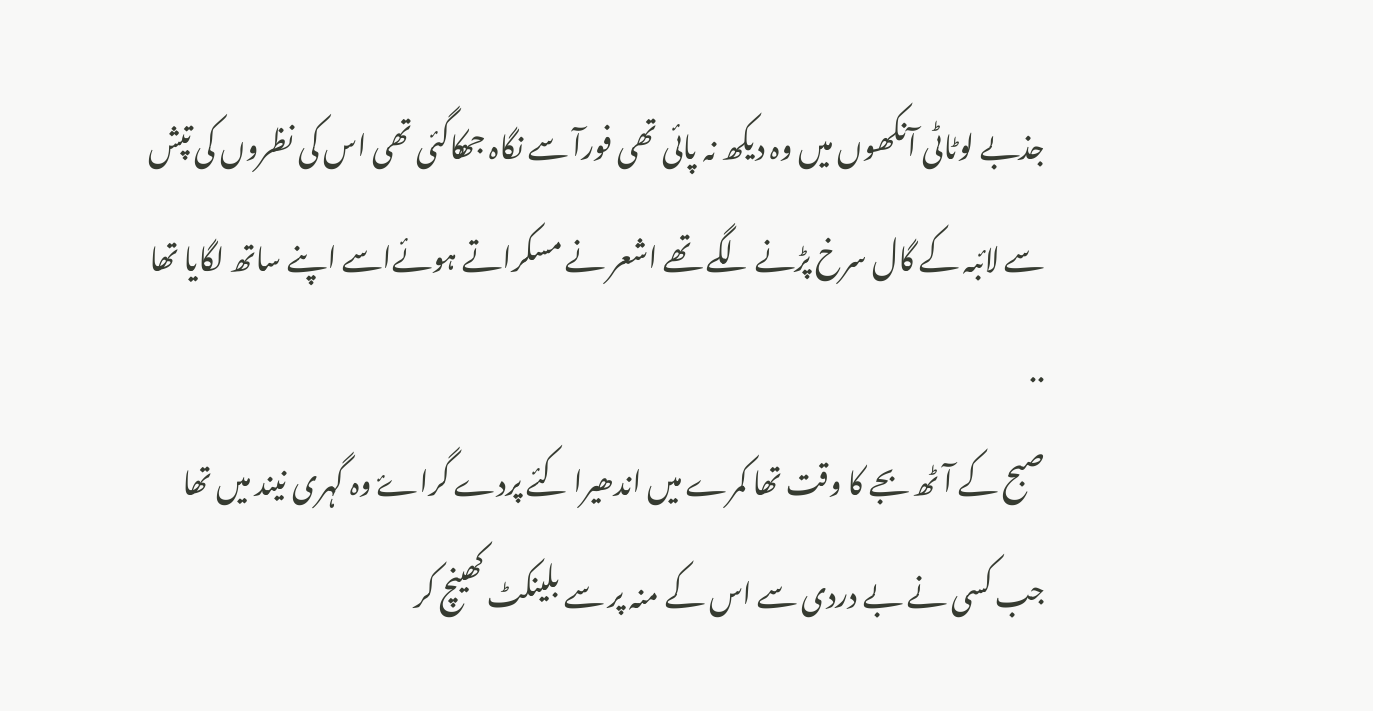جذبے لوٹاٹی آنکھوں میں وہ دیکھ نہ پائی تھی فورآ سے نگاہ جھکاگئی تھی اس کی نظروں کی تپش سے لائبہ کے گال سرخ پڑنے لگے تھے اشعر نے مسکراتے ہوئےاسے اپنے ساتھ لگایا تھا ..
صبح کے آٹھ بجے کا وقت تھا کمرے میں اندھیرا کئے پردے گراۓ وہ گہری نیند میں تھا جب کسی نے بے دردی سے اس کے منہ پر سے بلینکٹ کھینچ کر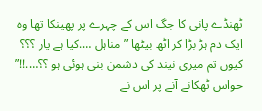ٹھنڈے پانی کا جگ اس کے چہرے پر پھینکا تھا وہ ایک دم ہڑ بڑا کر اٹھ بیٹھا ” مناہل ….کیا ہے یار ؟؟؟ کیوں تم میری نیند کی دشمن بنی ہوئی ہو ؟؟….!!” حواس ٹھکانے آنے پر اس نے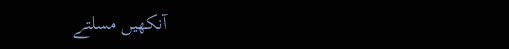آنکھیں مسلتے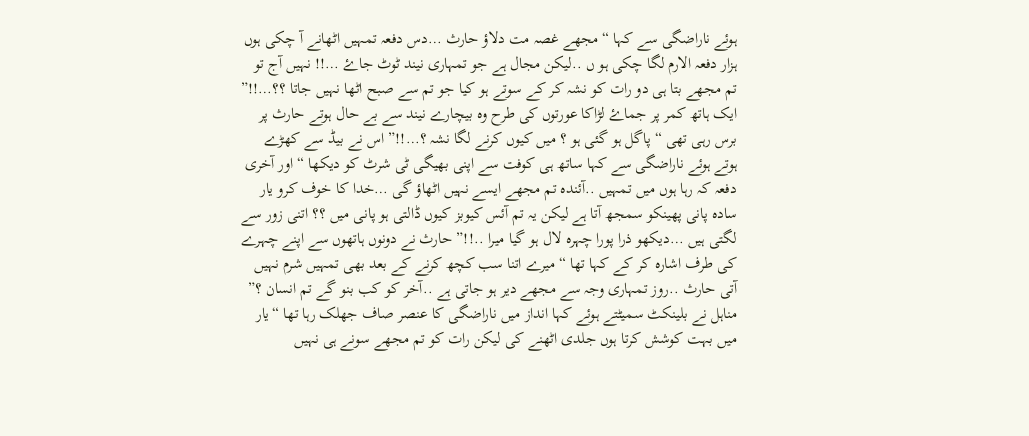ہوئے ناراضگی سے کہا “مجھے غصہ مت دلاؤ حارث …دس دفعہ تمہیں اٹھانے آ چکی ہوں ہزار دفعہ الارم لگا چکی ہو ں ..لیکن مجال ہے جو تمہاری نیند ٹوٹ جاۓ …!! نہیں آج تو تم مجھے بتا ہی دو رات کو نشہ کر کے سوتے ہو کیا جو تم سے صبح اٹھا نہیں جاتا ؟؟…!!” ایک ہاتھ کمر پر جماۓ لڑاکا عورتوں کی طرح وہ بیچارے نیند سے بے حال ہوتے حارث پر برس رہی تھی “پاگل ہو گئی ہو ؟ میں کیوں کرنے لگا نشہ ؟…!!” اس نے بیڈ سے کھڑے ہوتے ہوئے ناراضگی سے کہا ساتھ ہی کوفت سے اپنی بھیگی ٹی شرٹ کو دیکھا “اور آخری دفعہ کہ رہا ہوں میں تمہیں ..آئندہ تم مجھے ایسے نہیں اٹھاؤ گی …خدا کا خوف کرو یار سادہ پانی پھینکو سمجھ آتا ہے لیکن یہ تم آئس کیوبز کیوں ڈالتی ہو پانی میں ؟؟ اتنی زور سے لگتی ہیں …دیکھو ذرا پورا چہرہ لال ہو گیا میرا ..!!” حارث نے دونوں ہاتھوں سے اپنے چہرے کی طرف اشارہ کر کے کہا تھا “میرے اتنا سب کچھ کرنے کے بعد بھی تمہیں شرم نہیں آتی حارث ..روز تمہاری وجہ سے مجھے دیر ہو جاتی ہے ..آخر کو کب بنو گے تم انسان ؟” مناہل نے بلینکٹ سمیٹتے ہوئے کہا انداز میں ناراضگی کا عنصر صاف جھلک رہا تھا “یار میں بہت کوشش کرتا ہوں جلدی اٹھنے کی لیکن رات کو تم مجھے سونے ہی نہیں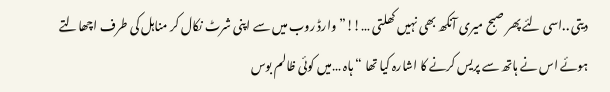دیتی ..اسی لئے پھر صبح میری آنکھ بھی نہیں کھلتی …!!” وارڈ روب میں سے اپنی شرٹ نکال کر مناہل کی طرف اچھالتے ہوئے اس نے ہاتھ سے پریس کرنے کا اشارہ کیا تھا “ ہاہ …میں کوئی ظالم بوس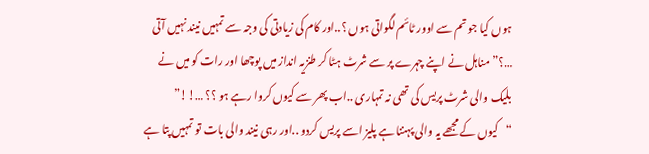ہوں کیا جو تم سے اوور ٹائم لگواتی ہوں ؟..اور کام کی زیادتی کی وجہ سے تمہیں نیند نہیں آتی …؟” مناہل نے اپنے چہرے پر سے شرٹ ہٹا کر طنزیہ انداز میں پوچھا اور رات کو میں نے بلیک والی شرٹ پریس کی تھی نہ تمہاری ..اب پھر سے کیوں کروا رہے ہو ؟؟ …!!” “کیوں کے مجھے یہ والی پہننا ہے پلیز اسے پریس کردو ..اور رہی نیند والی بات تو تمہیں پتا ہے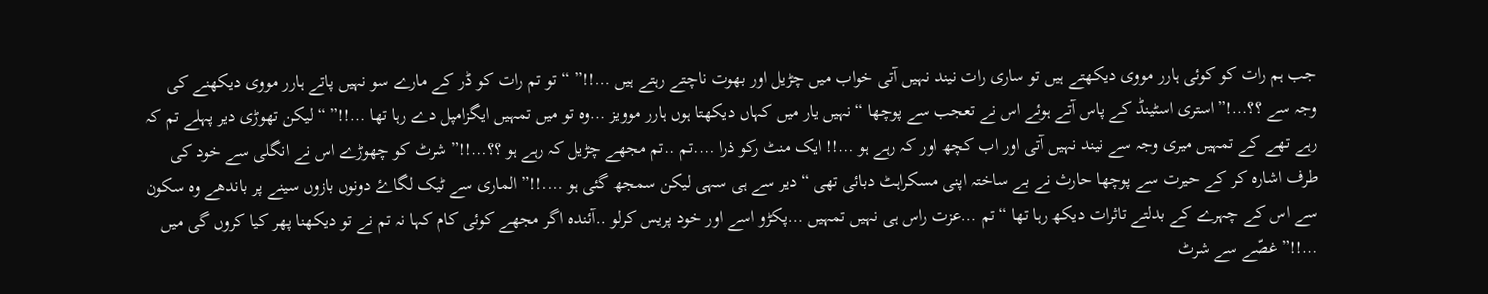جب ہم رات کو کوئی ہارر مووی دیکھتے ہیں تو ساری رات نیند نہیں آتی خواب میں چڑیل اور بھوت ناچتے رہتے ہیں …!!” “تو تم رات کو ڈر کے مارے سو نہیں پاتے ہارر مووی دیکھنے کی وجہ سے ؟؟…!”استری اسٹینڈ کے پاس آتے ہوئے اس نے تعجب سے پوچھا “نہیں یار میں کہاں دیکھتا ہوں ہارر موویز …وہ تو میں تمہیں ایگزامپل دے رہا تھا …!!” “لیکن تھوڑی دیر پہلے تم کہ رہے تھے کے تمہیں میری وجہ سے نیند نہیں آتی اور اب کچھ اور کہ رہے ہو …!! ایک منٹ رکو ذرا ….تم ..تم مجھے چڑیل کہ رہے ہو ؟؟…!!” شرٹ کو چھوڑے اس نے انگلی سے خود کی طرف اشارہ کر کے حیرت سے پوچھا حارث نے بے ساختہ اپنی مسکراہٹ دبائی تھی “دیر سے ہی سہی لیکن سمجھ گئی ہو ….!!” الماری سے ٹیک لگاۓ دونوں بازوں سینے پر باندھے وہ سکون سے اس کے چہرے کے بدلتے تاثرات دیکھ رہا تھا “تم …عزت راس ہی نہیں تمہیں …پکڑو اسے اور خود پریس کرلو ..آئندہ اگر مجھے کوئی کام کہا نہ تم نے تو دیکھنا پھر کیا کروں گی میں …!!” غصّے سے شرٹ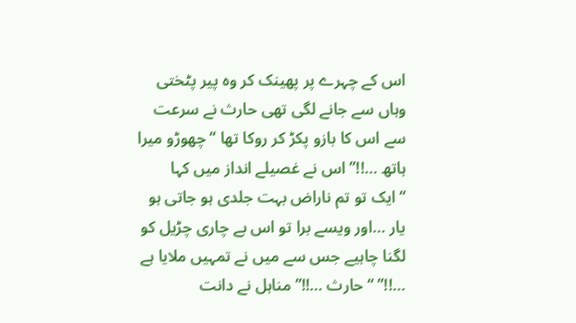اس کے چہرے پر پھینک کر وہ پیر پٹختی وہاں سے جانے لگی تھی حارث نے سرعت سے اس کا بازو پکڑ کر روکا تھا “چھوڑو میرا ہاتھ …!!” اس نے غصیلے انداز میں کہا “ایک تو تم ناراض بہت جلدی ہو جاتی ہو یار …اور ویسے برا تو اس بے چاری چڑیل کو لگنا چاہیے جس سے میں نے تمہیں ملایا ہے …!!” “حارث …!!” مناہل نے دانت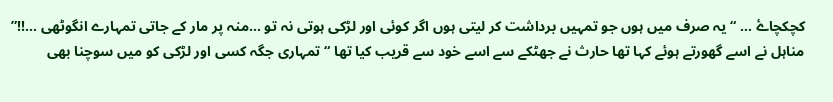کچکچاۓ … “یہ صرف میں ہوں جو تمہیں برداشت کر لیتی ہوں اگر کوئی اور لڑکی ہوتی نہ تو …منہ پر مار کے جاتی تمہارے انگوٹھی …!!” مناہل نے اسے گھورتے ہوئے کہا تھا حارث نے جھٹکے سے اسے خود سے قریب کیا تھا “تمہاری جگہ کسی اور لڑکی کو میں سوچنا بھی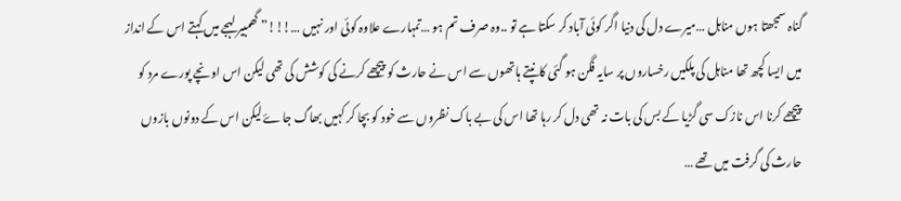گناہ سمجھتا ہوں مناہل …میرے دل کی دنیا اگر کوئی آباد کر سکتا ہے تو ..وہ صرف تم ہو …تمہارے علاوہ کوئی اور نہیں …!!!” گھمبیر لہجے میں کہتے اس کے انداز میں ایسا کچھ تھا مناہل کی پلکیں رخساروں پر سایہ فگن ہو گئی کانپتے ہاتھوں سے اس نے حارث کو پیچھے کرنے کی کوشش کی تھی لیکن اس اونچے پورے مرد کو پیچھے کرنا اس نازک سی گڑیا کے بس کی بات نہ تھی دل کر رہا تھا اس کی بے باک نظروں سے خود کو بچا کر کہیں بھاگ جاۓ لیکن اس کے دونوں بازوں حارث کی گرفت میں تھے …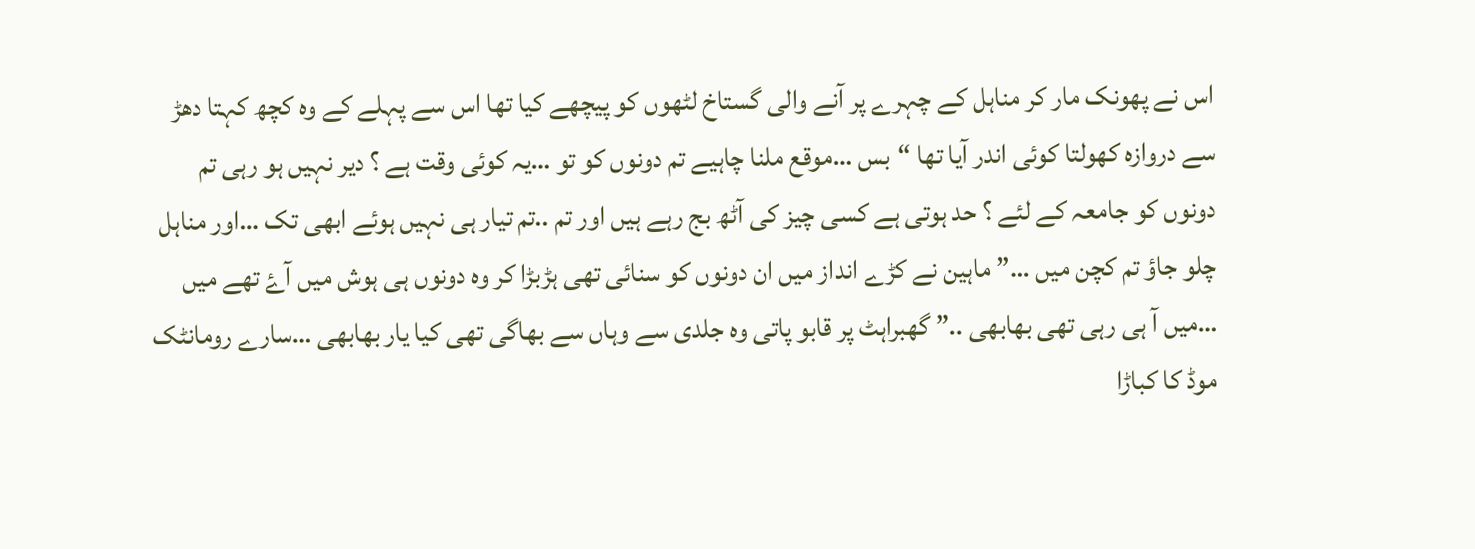اس نے پھونک مار کر مناہل کے چہرے پر آنے والی گستاخ لٹھوں کو پیچھے کیا تھا اس سے پہلے کے وہ کچھ کہتا دھڑ سے دروازہ کھولتا کوئی اندر آیا تھا “بس …موقع ملنا چاہیے تم دونوں کو تو …یہ کوئی وقت ہے ؟ دیر نہیں ہو رہی تم دونوں کو جامعہ کے لئے ؟ حد ہوتی ہے کسی چیز کی آٹھ بج رہے ہیں اور تم ..تم تیار ہی نہیں ہوئے ابھی تک …اور مناہل چلو جاؤ تم کچن میں …” ماہین نے کڑے انداز میں ان دونوں کو سنائی تھی ہڑبڑا کر وہ دونوں ہی ہوش میں آۓ تھے میں …میں آ ہی رہی تھی بھابھی ..” گھبراہٹ پر قابو پاتی وہ جلدی سے وہاں سے بھاگی تھی کیا یار بھابھی …سارے رومانٹک موڈ کا کباڑا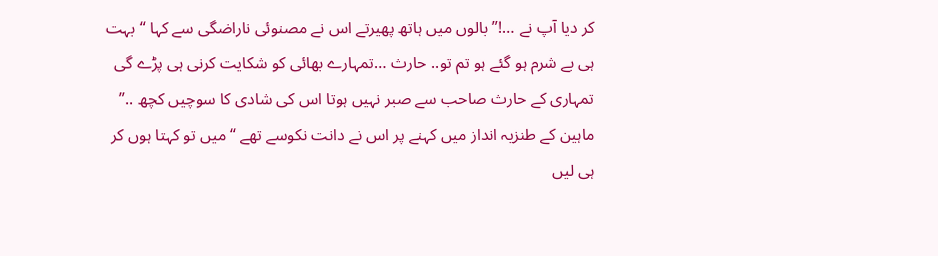کر دیا آپ نے …!” بالوں میں ہاتھ پھیرتے اس نے مصنوئی ناراضگی سے کہا “بہت ہی بے شرم ہو گئے ہو تم تو.. حارث …تمہارے بھائی کو شکایت کرنی ہی پڑے گی تمہاری کے حارث صاحب سے صبر نہیں ہوتا اس کی شادی کا سوچیں کچھ ..” ماہین کے طنزیہ انداز میں کہنے پر اس نے دانت نکوسے تھے “میں تو کہتا ہوں کر ہی لیں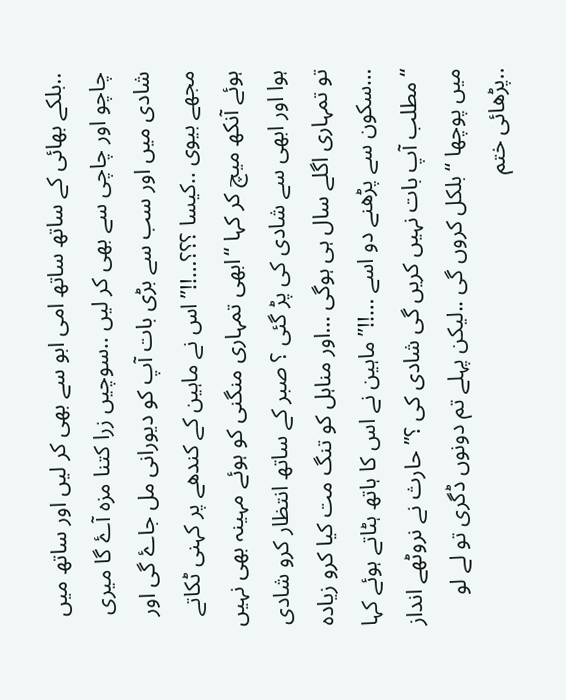..بلکے بھائی کے ساتھ ساتھ امی ابو سے بھی کر لیں اور ساتھ میں چاچو اور چاچی سے بھی کر لیں ..سوچیں زرا کتنا مزہ آۓ گا میری شادی میں اور سب سے بڑی بات آپ کو دیورانی مل جاۓ گی اور مجھے بیوی ..کیسا ؟؟؟…!!” اس نے ماہین کے کندھے پر کہنی ٹکاتے ہوئے آنکھ میچ کر کہا “ابھی تمہاری منگنی کو ہوئے مہینہ بھی نہیں ہوا اور ابھی سے شادی کی پڑ گئی ؟ صبر کے ساتھ انتظار کرو شادی تو تمہاری اگلے سال ہی ہوگی …اور مناہل کو تنگ مت کیا کرو زیادہ …سکون سے پڑھنے دو اسے …!!” ماہین نے اس کا ہاتھ ہٹاتے ہوئے کہا “مطلب آپ بات نہیں کریں گی شادی کی ؟” حارث نے نروٹھے انداز میں پوچھا “بلکل کروں گی ..لیکن پہلے تم دونوں ڈگری تو لے لو ..پڑھائی ختم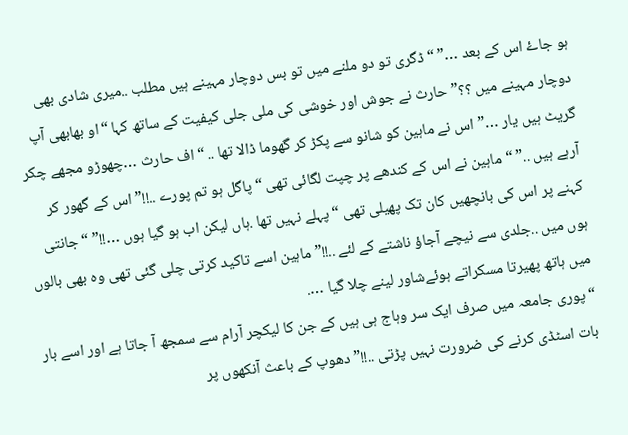ہو جاۓ اس کے بعد …” “ڈگری تو دو ملنے میں تو بس دوچار مہینے ہیں مطلب ..میری شادی بھی دوچار مہینے میں ؟؟” حارث نے جوش اور خوشی کی ملی جلی کیفیت کے ساتھ کہا “او بھابھی آپ گریٹ ہیں یار …” اس نے ماہین کو شانو سے پکڑ کر گھوما ڈالا تھا .. “اف حارث …چھوڑو مجھے چکر آرہے ہیں ..” “ماہین نے اس کے کندھے پر چپت لگائی تھی “پاگل ہو تم پورے ..!!” اس کے گھور کر کہنے پر اس کی بانچھیں کان تک پھیلی تھی “پہلے نہیں تھا .ہاں لیکن اب ہو گیا ہوں …!!” “جانتی ہوں میں ..جلدی سے نیچے آجاؤ ناشتے کے لئے ..!!” ماہین اسے تاکید کرتی چلی گئی تھی وہ بھی بالوں میں ہاتھ پھیرتا مسکراتے ہوئےشاور لینے چلا گیا ….
“پوری جامعہ میں صرف ایک سر وہاج ہی ہیں کے جن کا لیکچر آرام سے سمجھ آ جاتا ہے اور اسے بار بات اسٹڈی کرنے کی ضرورت نہیں پڑتی ..!!” دھوپ کے باعث آنکھوں پر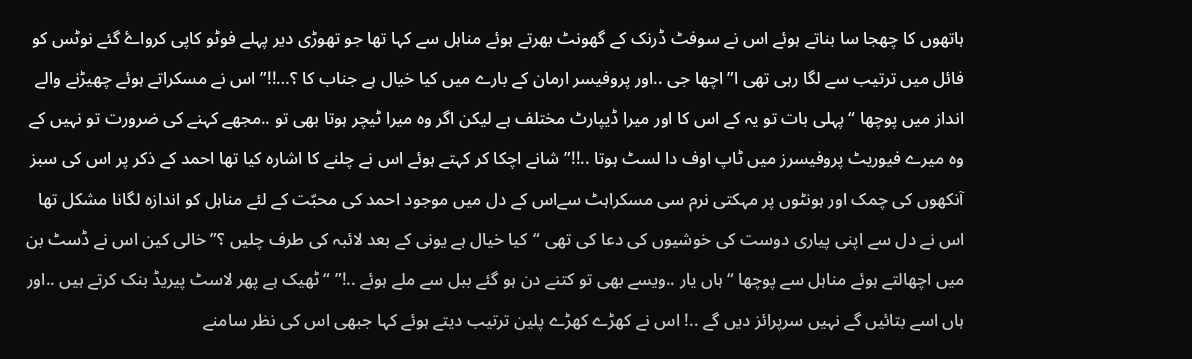ہاتھوں کا چھجا سا بناتے ہوئے اس نے سوفٹ ڈرنک کے گھونٹ بھرتے ہوئے مناہل سے کہا تھا جو تھوڑی دیر پہلے فوٹو کاپی کرواۓ گئے نوٹس کو فائل میں ترتیب سے لگا رہی تھی ا”اچھا جی ..اور پروفیسر ارمان کے بارے میں کیا خیال ہے جناب کا ؟…!!” اس نے مسکراتے ہوئے چھیڑنے والے انداز میں پوچھا “پہلی بات تو یہ کے اس کا اور میرا ڈیپارٹ مختلف ہے لیکن اگر وہ میرا ٹیچر ہوتا بھی تو ..مجھے کہنے کی ضرورت تو نہیں کے وہ میرے فیوریٹ پروفیسرز میں ٹاپ اوف دا لسٹ ہوتا ..!!” شانے اچکا کر کہتے ہوئے اس نے چلنے کا اشارہ کیا تھا احمد کے ذکر پر اس کی سبز آنکھوں کی چمک اور ہونٹوں پر مہکتی نرم سی مسکراہٹ سےاس کے دل میں موجود احمد کی محبّت کے لئے مناہل کو اندازہ لگانا مشکل تھا اس نے دل سے اپنی پیاری دوست کی خوشیوں کی دعا کی تھی “کیا خیال ہے یونی کے بعد لائبہ کی طرف چلیں ؟” خالی کین اس نے ڈسٹ بن میں اچھالتے ہوئے مناہل سے پوچھا “ہاں یار ..ویسے بھی تو کتنے دن ہو گئے ببل سے ملے ہوئے ..!” “ٹھیک ہے پھر لاسٹ پیریڈ بنک کرتے ہیں ..اور ہاں اسے بتائیں گے نہیں سرپرائز دیں گے ..! اس نے کھڑے کھڑے پلین ترتیب دیتے ہوئے کہا جبھی اس کی نظر سامنے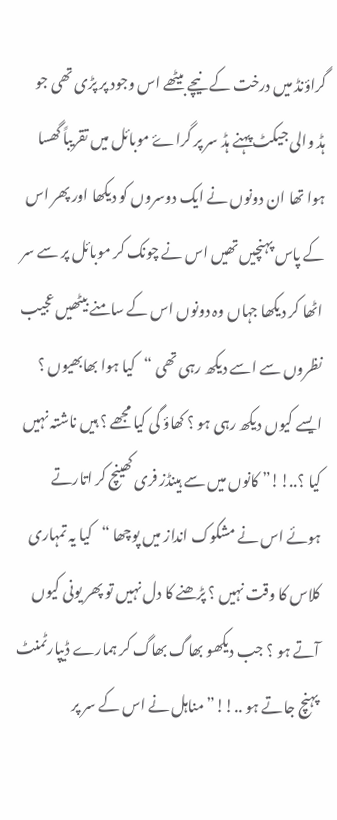گراؤنڈ میں درخت کے نیچے بیٹھے اس وجود پر پڑی تھی جو ہڈ والی جیکٹ پہنے ہڈ سر پر گراۓ موبائل میں تقریباً گھسا ہوا تھا ان دونوں نے ایک دوسروں کو دیکھا اور پھر اس کے پاس پہنچیں تھیں اس نے چونک کر موبائل پر سے سر اٹھا کر دیکھا جہاں وہ دونوں اس کے سامنے بیٹھیں عجیب نظروں سے اسے دیکھ رہی تھی “کیا ہوا بھابھیوں ؟ ایسے کیوں دیکھ رہی ہو ؟ کھاؤ گی کیا مجھے ؟ ہیں ناشتہ نہیں کیا ؟..!!” کانوں میں سے ہینڈز فری کھینچ کر اتارتے ہوئے اس نے مشکوک انداز میں پوچھا “کیا یہ تمہاری کلاس کا وقت نہیں ؟ پڑھنے کا دل نہیں تو پھر یونی کیوں آتے ہو ؟ جب دیکھو بھاگ بھاگ کر ہمارے ڈیپارٹمنٹ پہنچ جاتے ہو ..!!” مناہل نے اس کے سر پر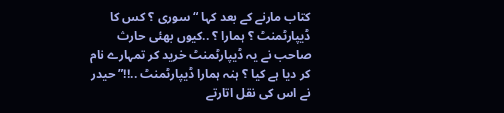کتاب مارنے کے بعد کہا “سوری ؟ کس کا ڈیپارٹمنٹ ؟ ہمارا ؟ ..کیوں بھئی حارث صاحب نے یہ ڈیپارٹمنٹ خرید کر تمہارے نام کر دیا ہے کیا ؟ ہنہ ہمارا ڈیپارٹمنٹ ..!!” حیدر نے اس کی نقل اتارتے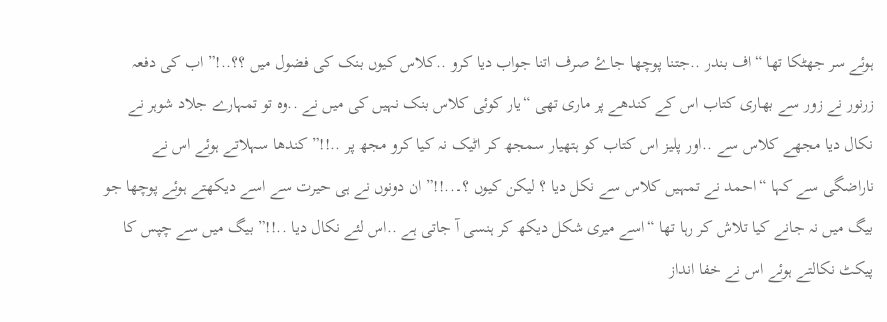ہوئے سر جھٹکا تھا “اف بندر ..جتنا پوچھا جاۓ صرف اتنا جواب دیا کرو ..کلاس کیوں بنک کی فضول میں ؟؟..!” اب کی دفعہ زرنور نے زور سے بھاری کتاب اس کے کندھے پر ماری تھی “یار کوئی کلاس بنک نہیں کی میں نے ..وہ تو تمہارے جلاد شوہر نے نکال دیا مجھے کلاس سے ..اور پلیز اس کتاب کو ہتھیار سمجھ کر اٹیک نہ کیا کرو مجھ پر ..!!” کندھا سہلاتے ہوئے اس نے ناراضگی سے کہا “احمد نے تمہیں کلاس سے نکل دیا ؟ لیکن کیوں ؟۔..!!” ان دونوں نے ہی حیرت سے اسے دیکھتے ہوئے پوچھا جو بیگ میں نہ جانے کیا تلاش کر رہا تھا “اسے میری شکل دیکھ کر ہنسی آ جاتی ہے ..اس لئے نکال دیا ..!!” بیگ میں سے چپس کا پیکٹ نکالتے ہوئے اس نے خفا انداز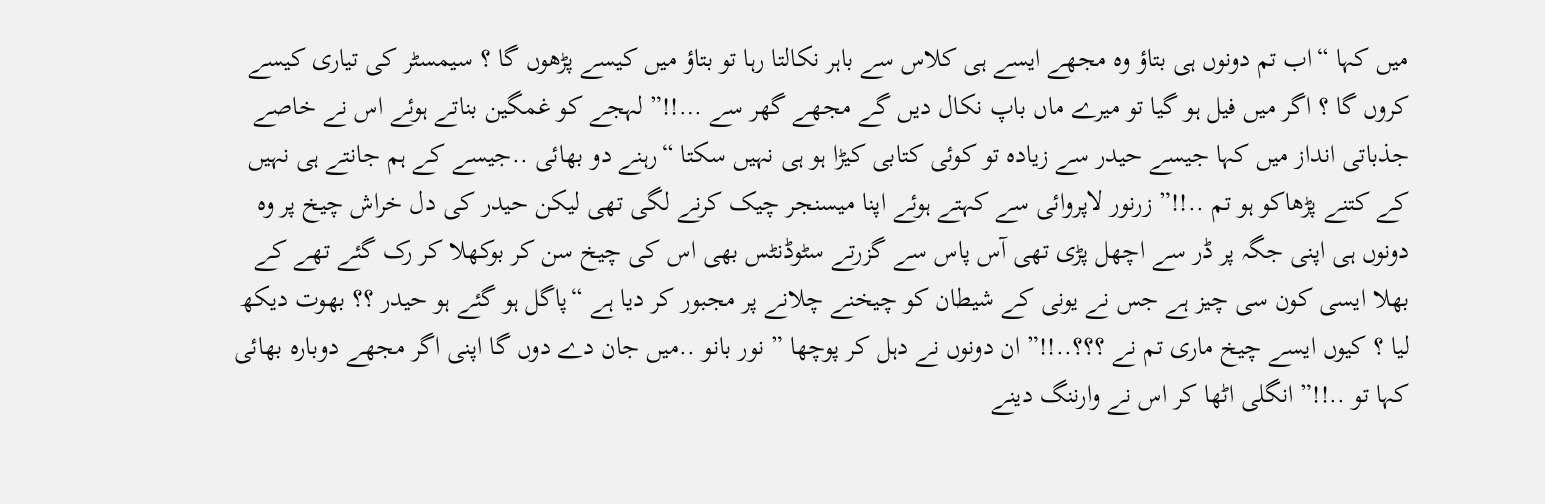میں کہا “اب تم دونوں ہی بتاؤ وہ مجھے ایسے ہی کلاس سے باہر نکالتا رہا تو بتاؤ میں کیسے پڑھوں گا ؟ سیمسٹر کی تیاری کیسے کروں گا ؟ اگر میں فیل ہو گیا تو میرے ماں باپ نکال دیں گے مجھے گھر سے …!!” لہجے کو غمگین بناتے ہوئے اس نے خاصے جذباتی انداز میں کہا جیسے حیدر سے زیادہ تو کوئی کتابی کیڑا ہو ہی نہیں سکتا “رہنے دو بھائی ..جیسے کے ہم جانتے ہی نہیں کے کتنے پڑھاکو ہو تم ..!!” زرنور لاپروائی سے کہتے ہوئے اپنا میسنجر چیک کرنے لگی تھی لیکن حیدر کی دل خراش چیخ پر وہ دونوں ہی اپنی جگہ پر ڈر سے اچھل پڑی تھی آس پاس سے گزرتے سٹوڈنٹس بھی اس کی چیخ سن کر بوکھلا کر رک گئے تھے کے بھلا ایسی کون سی چیز ہے جس نے یونی کے شیطان کو چیخنے چلانے پر مجبور کر دیا ہے “پاگل ہو گئے ہو حیدر ؟؟ بھوت دیکھ لیا ؟ کیوں ایسے چیخ ماری تم نے ؟؟؟..!!” ان دونوں نے دہل کر پوچھا ” نور بانو ..میں جان دے دوں گا اپنی اگر مجھے دوبارہ بھائی کہا تو ..!!” انگلی اٹھا کر اس نے وارننگ دینے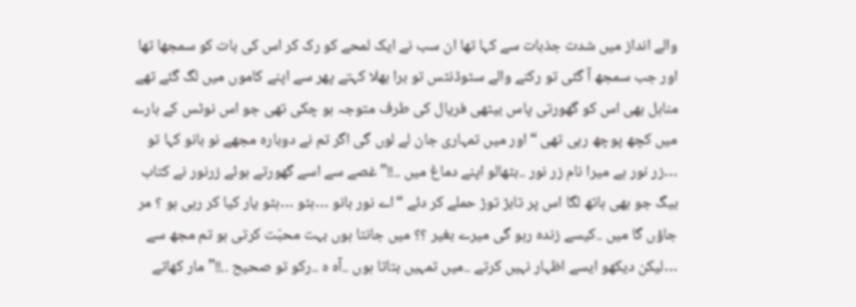والے انداز میں شدت جذبات سے کہا تھا ان سب نے ایک لمحے کو رک کر اس کی بات کو سمجھا تھا اور جب سمجھ آ گئی تو رکنے والے سٹوڈنٹس تو برا بھلا کہتے پھر سے اپنے کاموں میں لگ گئے تھے مناہل بھی اس کو گھورتی پاس بیٹھی فریال کی طرف متوجہ ہو چکی تھی جو اس نوٹس کے بارے میں کچھ پوچھ رہی تھی “اور میں تمہاری جان لے لوں گی اگر تم نے دوبارہ مجھے نو بانو کہا تو …زر نور ہے میرا نام زر نور ..بٹھالو اپنے دماغ میں ..!!” غصے سے اسے گھورتے ہوئے زرنور نے کتاب بیگ جو بھی ہاتھ لگا اس پر تابڑ توڑ حملے کر دئے “اے نور بانو …ہٹو …ہٹو یار کیا کر رہی ہو ؟ مر جاؤں گا میں ..کیسے زندہ رہو گی میرے بغیر ؟؟ میں جانتا ہوں بہت محبّت کرتی ہو تم مجھ سے …لیکن دیکھو ایسے اظہار نہیں کرتے ..میں تمہیں بتاتا ہوں ..آہ ہ ..رکو تو صحیح ..!!” مار کھاتے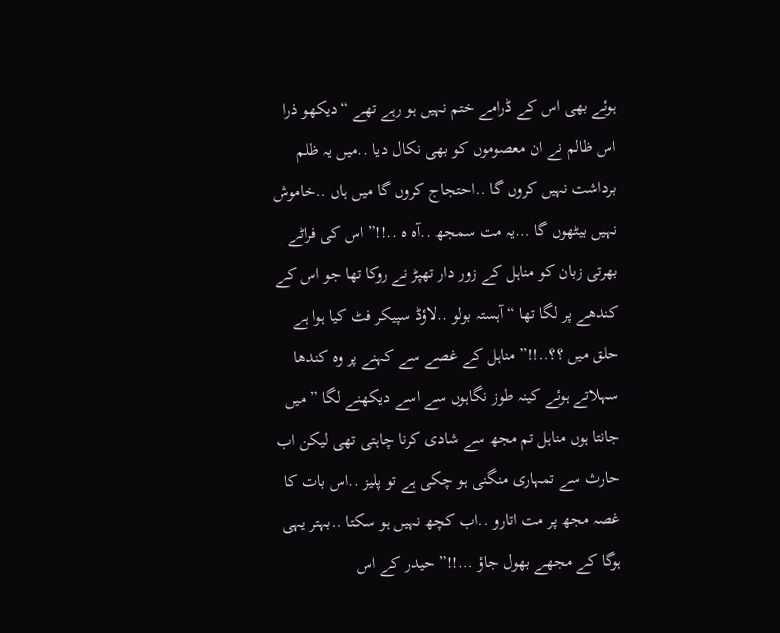ہوئے بھی اس کے ڈرامے ختم نہیں ہو رہے تھے “دیکھو ذرا اس ظالم نے ان معصوموں کو بھی نکال دیا ..میں یہ ظلم برداشت نہیں کروں گا ..احتجاج کروں گا میں ہاں ..خاموش نہیں بیٹھوں گا …یہ مت سمجھ ..آہ ہ ..!!” اس کی فراٹے بھرتی زبان کو مناہل کے زور دار تھپڑ نے روکا تھا جو اس کے کندھے پر لگا تھا “آہستہ بولو ..لاؤڈ سپیکر فٹ کیا ہوا ہے حلق میں ؟؟..!!” مناہل کے غصے سے کہنے پر وہ کندھا سہلاتے ہوئے کینہ طوز نگاہوں سے اسے دیکھنے لگا ” میں جانتا ہوں مناہل تم مجھ سے شادی کرنا چاہتی تھی لیکن اب حارث سے تمہاری منگنی ہو چکی ہے تو پلیز ..اس بات کا غصہ مجھ پر مت اتارو ..اب کچھ نہیں ہو سکتا ..بہتر یہی ہوگا کے مجھے بھول جاؤ …!!” حیدر کے اس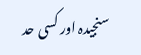سنجیدہ اور کسی حد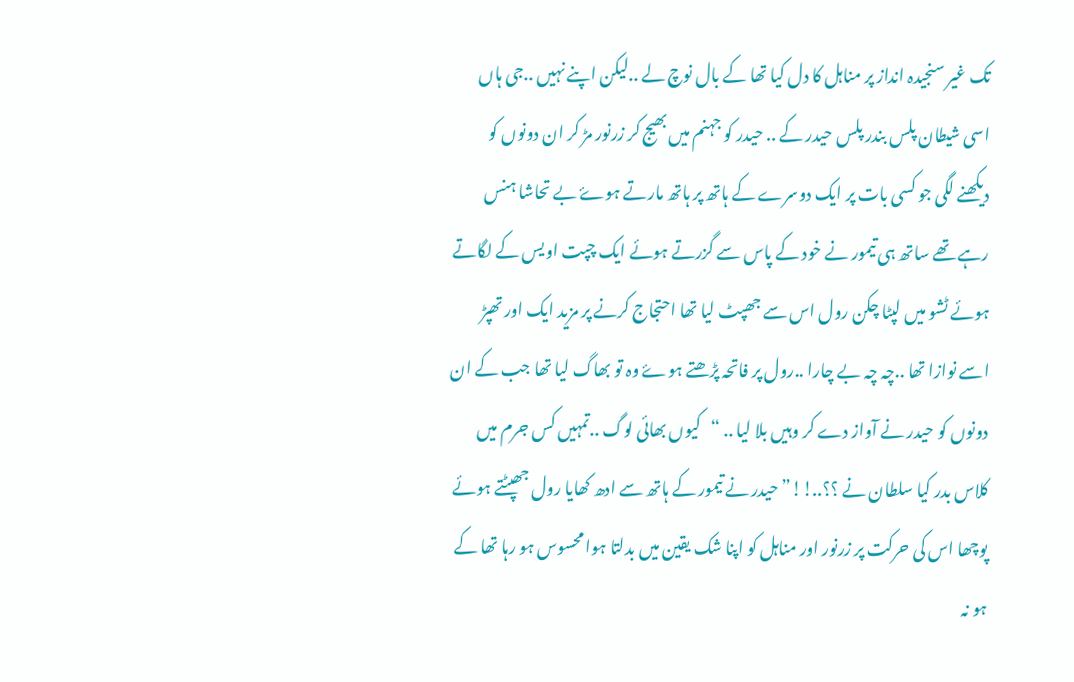تک غیر سنجیدہ انداز پر مناہل کا دل کیا تھا کے بال نوچ لے ..لیکن اپنے نہیں ..جی ہاں اسی شیطان پلس بندر پلس حیدر کے .. حیدر کو جہنم میں بھیج کر زرنور مڑ کر ان دونوں کو دیکھنے لگی جو کسی بات پر ایک دوسرے کے ہاتھ پر ہاتھ مارتے ہوۓ بے تحاشا ہنس رہے تھے ساتھ ہی تیمور نے خود کے پاس سے گزرتے ہوئے ایک چپت اویس کے لگاتے ہوئے ٹشو میں لپٹا چکن رول اس سے جھپٹ لیا تھا احتجاج کرنے پر مزید ایک اور تھپڑ اسے نوازا تھا ..چہ چہ بے چارا ..رول پر فاتحہ پڑھتے ہوۓ وہ تو بھاگ لیا تھا جب کے ان دونوں کو حیدر نے آواز دے کر وہیں بلا لیا .. “کیوں بھائی لوگ ..تمہیں کس جرم میں کلاس بدر کیا سلطان نے ؟؟..!!” حیدر نے تیمور کے ہاتھ سے ادھ کھایا رول جھپٹتے ہوئے پوچھا اس کی حرکت پر زرنور اور مناہل کو اپنا شک یقین میں بدلتا ہوا محسوس ہو رہا تھا کے ہو نہ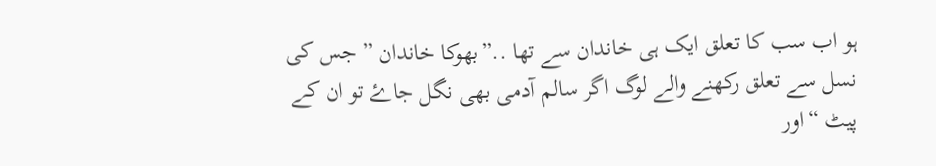ہو اب سب کا تعلق ایک ہی خاندان سے تھا ..”بھوکا خاندان ” جس کی نسل سے تعلق رکھنے والے لوگ اگر سالم آدمی بھی نگل جاۓ تو ان کے پیٹ “اور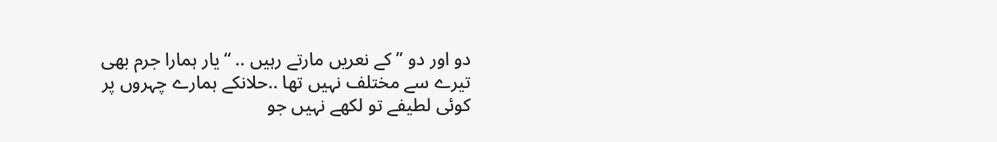دو اور دو ” کے نعریں مارتے رہیں .. “یار ہمارا جرم بھی تیرے سے مختلف نہیں تھا ..حلانکے ہمارے چہروں پر کوئی لطیفے تو لکھے نہیں جو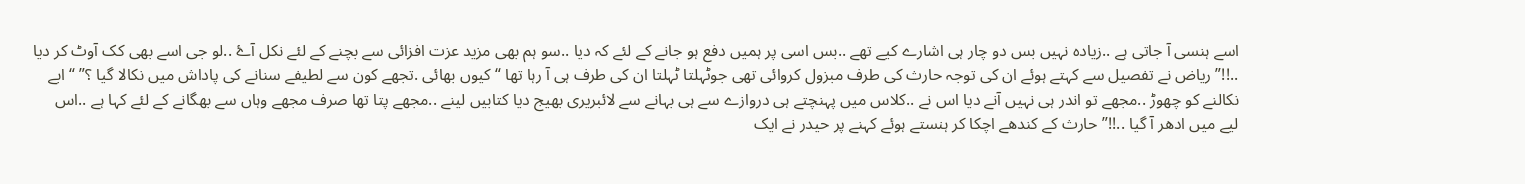اسے ہنسی آ جاتی ہے ..زیادہ نہیں بس دو چار ہی اشارے کیے تھے ..بس اسی پر ہمیں دفع ہو جانے کے لئے کہ دیا ..سو ہم بھی مزید عزت افزائی سے بچنے کے لئے نکل آۓ ..لو جی اسے بھی کک آوٹ کر دیا ..!!” ریاض نے تفصیل سے کہتے ہوئے ان کی توجہ حارث کی طرف مبزول کروائی تھی جوٹہلتا ٹہلتا ان کی طرف ہی آ رہا تھا “کیوں بھائی .تجھے کون سے لطیفے سنانے کی پاداش میں نکالا گیا ؟” “ابے نکالنے کو چھوڑ ..مجھے تو اندر ہی نہیں آنے دیا اس نے ..کلاس میں پہنچتے ہی دروازے سے ہی بہانے سے لائبریری بھیج دیا کتابیں لینے ..مجھے پتا تھا صرف مجھے وہاں سے بھگانے کے لئے کہا ہے ..اس لیے میں ادھر آ گیا ..!!” حارث کے کندھے اچکا کر ہنستے ہوئے کہنے پر حیدر نے ایک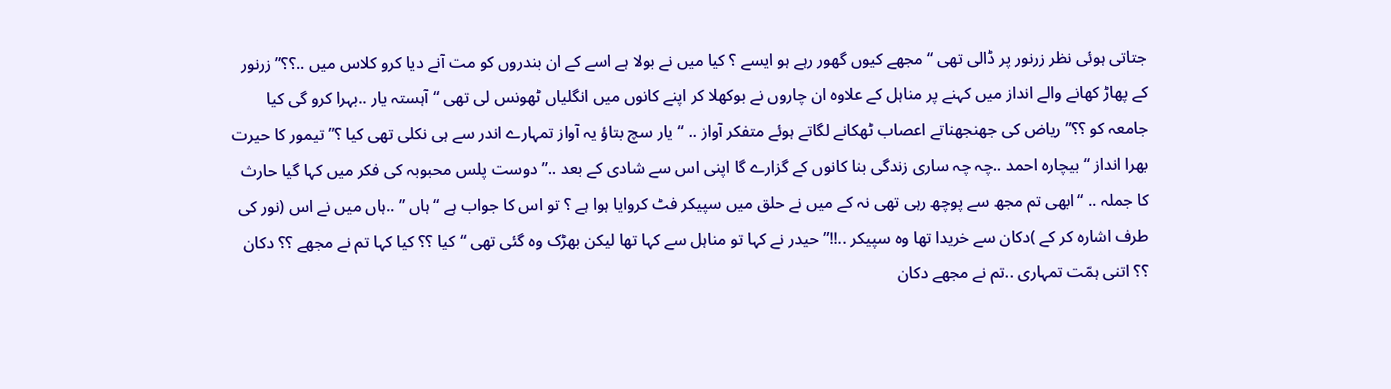جتاتی ہوئی نظر زرنور پر ڈالی تھی “مجھے کیوں گھور رہے ہو ایسے ؟ کیا میں نے بولا ہے اسے کے ان بندروں کو مت آنے دیا کرو کلاس میں ..؟؟” زرنور کے پھاڑ کھانے والے انداز میں کہنے پر مناہل کے علاوہ ان چاروں نے بوکھلا کر اپنے کانوں میں انگلیاں ٹھونس لی تھی “آہستہ یار ..بہرا کرو گی کیا جامعہ کو ؟؟” ریاض کی جھنجھناتے اعصاب ٹھکانے لگاتے ہوئے متفکر آواز .. “یار سچ بتاؤ یہ آواز تمہارے اندر سے ہی نکلی تھی کیا ؟” تیمور کا حیرت بھرا انداز “بیچارہ احمد ..چہ چہ ساری زندگی بنا کانوں کے گزارے گا اپنی اس سے شادی کے بعد ..” دوست پلس محبوبہ کی فکر میں کہا گیا حارث کا جملہ .. “ابھی تم مجھ سے پوچھ رہی تھی نہ کے میں نے حلق میں سپیکر فٹ کروایا ہوا ہے ؟ تو اس کا جواب ہے “ہاں ” ..ہاں میں نے اس (نور کی طرف اشارہ کر کے )دکان سے خریدا تھا وہ سپیکر ..!!” حیدر نے کہا تو مناہل سے کہا تھا لیکن بھڑک وہ گئی تھی “کیا ؟؟ کیا کہا تم نے مجھے ؟؟ دکان ؟؟ اتنی ہمّت تمہاری ..تم نے مجھے دکان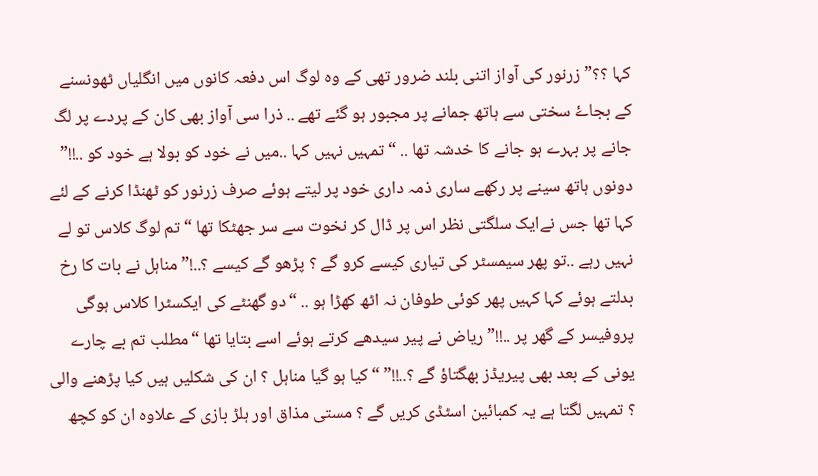کہا ؟؟” زرنور کی آواز اتنی بلند ضرور تھی کے وہ لوگ اس دفعہ کانوں میں انگلیاں ٹھونسنے کے بجاۓ سختی سے ہاتھ جمانے پر مجبور ہو گئے تھے .. ذرا سی آواز بھی کان کے پردے پر لگ جانے پر بہرے ہو جانے کا خدشہ تھا .. “تمہیں نہیں کہا ..میں نے خود کو بولا ہے خود کو ..!!” دونوں ہاتھ سینے پر رکھے ساری ذمہ داری خود پر لیتے ہوئے صرف زرنور کو ٹھنڈا کرنے کے لئے کہا تھا جس نےایک سلگتی نظر اس پر ڈال کر نخوت سے سر جھٹکا تھا “تم لوگ کلاس تو لے نہیں رہے ..تو پھر سیمسٹر کی تیاری کیسے کرو گے ؟ پڑھو گے کیسے ؟..!” مناہل نے بات کا رخ بدلتے ہوئے کہا کہیں پھر کوئی طوفان نہ اٹھ کھڑا ہو .. “دو گھنٹے کی ایکسٹرا کلاس ہوگی پروفیسر کے گھر پر ..!!” ریاض نے پیر سیدھے کرتے ہوئے اسے بتایا تھا “مطلب تم بے چارے یونی کے بعد بھی پیریڈز بھگتاؤ گے ؟..!!” “کیا ہو گیا مناہل ؟ ان کی شکلیں ہیں کیا پڑھنے والی ؟ تمہیں لگتا ہے یہ کمبائین اسٹڈی کریں گے ؟ مستی مذاق اور ہلڑ بازی کے علاوہ ان کو کچھ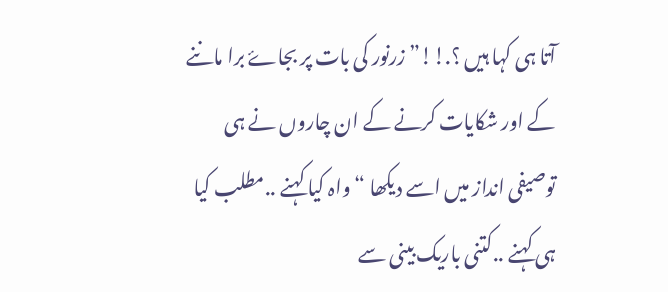آتا ہی کہا ہیں ؟.!!” زرنور کی بات پر بجاۓ برا ماننے کے اور شکایات کرنے کے ان چاروں نے ہی توصیفی انداز میں اسے دیکھا “واہ کیا کہنے ..مطلب کیا ہی کہنے ..کتنی باریک بینی سے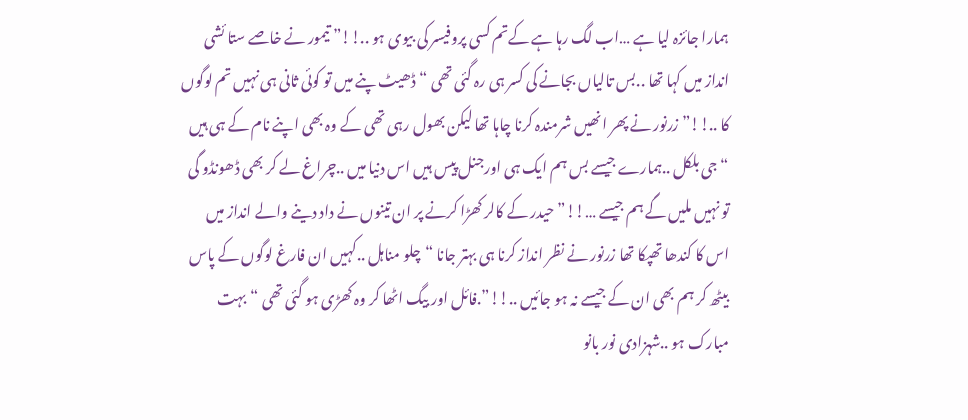ہمارا جائزہ لیا ہے …اب لگ رہا ہے کےتم کسی پروفیسر کی بیوی ہو ..!!” تیمور نے خاصے ستا ئشی انداز میں کہا تھا ..بس تالیاں بجانے کی کسر ہی رہ گئی تھی “ڈھیٹ پنے میں تو کوئی ثانی ہی نہیں تم لوگوں کا ..!!” زرنور نے پھر انھیں شرمندہ کرنا چاہا تھا لیکن بھول رہی تھی کے وہ بھی اپنے نام کے ہی ہیں
“جی بلکل ..ہمارے جیسے بس ہم ایک ہی اورجنل پیس ہیں اس دنیا میں ..چراغ لے کر بھی ڈھونڈو گی تو نہیں ملیں گے ہم جیسے …!!” حیدر کے کالر کھڑا کرنے پر ان تینوں نے داد دینے والے انداز میں اس کا کندھا تھپکا تھا زرنور نے نظر انداز کرنا ہی بہتر جانا “چلو مناہل ..کہیں ان فارغ لوگوں کے پاس بیٹھ کر ہم بھی ان کے جیسے نہ ہو جائیں ..!!”.فائل اور بیگ اٹھا کر وہ کھڑی ہو گئی تھی “بہت مبارک ہو ..شہزادی نور بانو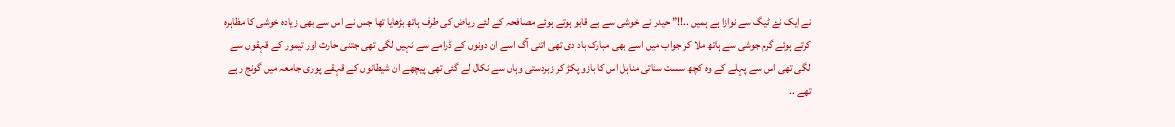نے ایک نۓ ٹیگ سے نوازا ہے ہمیں ..!!” حیدر نے خوشی سے بے قابو ہوتے ہوئے مصافحہ کے لئے ریاض کی طرف ہاتھ بڑھایا تھا جس نے اس سے بھی زیادہ خوشی کا مظاہرہ کرتے ہوئے گرم جوشی سے ہاتھ ملا کر جواب میں اسے بھی مبارک باد دی تھی اتنی آگ اسے ان دونوں کے ڈرامے سے نہیں لگی تھی جتنی حارث اور تیمور کے قہقوں سے لگی تھی اس سے پہلے کے وہ کچھ سست سناتی مناہل اس کا بازو پکڑ کر زبردستی وہاں سے نکال لے گئی تھی پیچھے ان شیطانوں کے قہقے پوری جامعہ میں گونج رہے تھے ..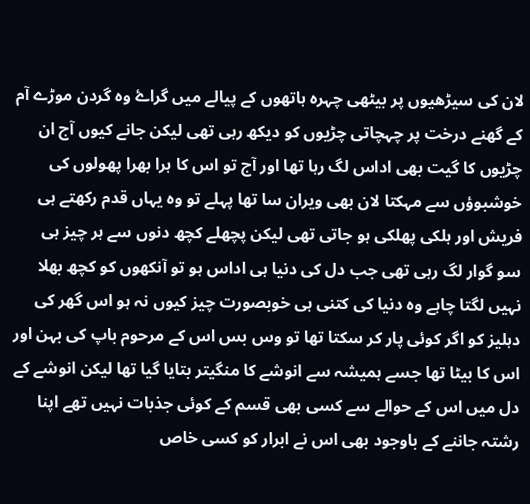لان کی سیڑھیوں پر بیٹھی چہرہ ہاتھوں کے پیالے میں گراۓ وہ گردن موڑے آم کے گھنے درخت پر چہچاتی چڑیوں کو دیکھ رہی تھی لیکن جانے کیوں آج ان چڑیوں کا گیت بھی اداس لگ رہا تھا اور آج تو اس کا ہرا بھرا پھولوں کی خوشبوؤں سے مہکتا لان بھی ویران سا تھا پہلے تو وہ یہاں قدم رکھتے ہی فریش اور ہلکی پھلکی ہو جاتی تھی لیکن پچھلے کچھ دنوں سے ہر چیز ہی سو گوار لگ رہی تھی جب دل کی دنیا ہی اداس ہو تو آنکھوں کو کچھ بھلا نہیں لگتا چاہے وہ دنیا کی کتنی ہی خوبصورت چیز کیوں نہ ہو اس گھر کی دہلیز کو اگر کوئی پار کر سکتا تھا تو وس بس اس کے مرحوم باپ کی بہن اور اس کا بیٹا تھا جسے ہمیشہ سے انوشے کا منگیتر بتایا گیا تھا لیکن انوشے کے دل میں اس کے حوالے سے کسی بھی قسم کے کوئی جذبات نہیں تھے اپنا رشتہ جاننے کے باوجود بھی اس نے ابرار کو کسی خاص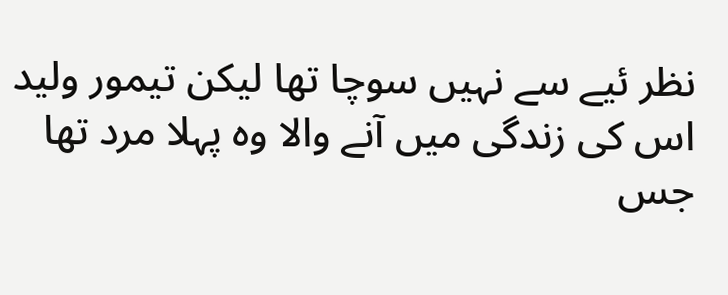نظر ئیے سے نہیں سوچا تھا لیکن تیمور ولید اس کی زندگی میں آنے والا وہ پہلا مرد تھا جس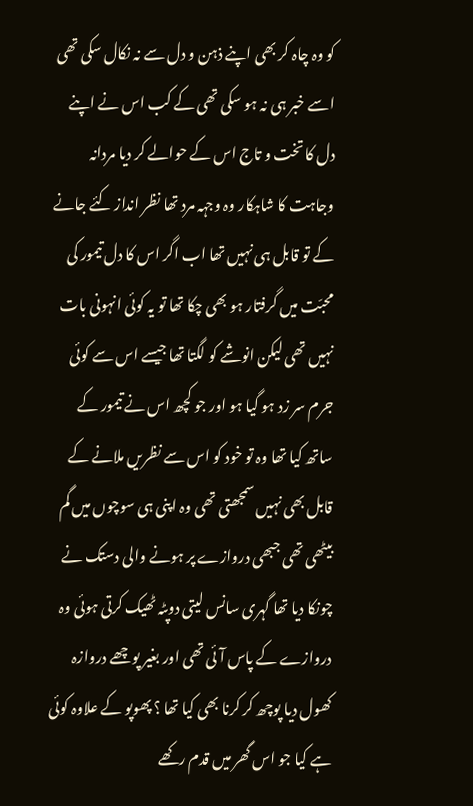کو وہ چاہ کر بھی اپنے ذہن و دل سے نہ نکال سکی تھی اسے خبر ہی نہ ہو سکی تھی کے کب اس نے اپنے دل کا تخت و تاج اس کے حوالے کر دیا مردانہ وجاہت کا شاہکار وہ وجہہ مرد تھا نظر انداز کئے جانے کے تو قابل ہی نہیں تھا اب اگر اس کا دل تیمور کی محبّت میں گرفتار ہو بھی چکا تھا تو یہ کوئی انہونی بات نہیں تھی لیکن انوشے کو لگتا تھا جیسے اس سے کوئی جرم سر زد ہو گیا ہو اور جو کچھ اس نے تیمور کے ساتھ کیا تھا وہ تو خود کو اس سے نظریں ملانے کے قابل بھی نہیں سمجھتی تھی وہ اپنی ہی سوچوں میں گم بیٹھی تھی جبھی دروازے پر ہونے والی دستک نے چونکا دیا تھا گہری سانس لیتی دوپٹہ ٹھیک کرتی ہوئی وہ دروازے کے پاس آئی تھی اور بغیر پوچھے دروازہ کھول دیا پوچھ کر کرنا بھی کیا تھا ؟ پھوپو کے علاوہ کوئی ہے کیا جو اس گھر میں قدم رکھے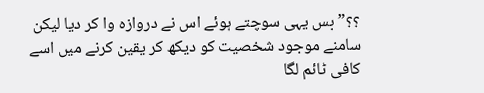؟؟” بس یہی سوچتے ہوئے اس نے دروازہ وا کر دیا لیکن سامنے موجود شخصیت کو دیکھ کر یقین کرنے میں اسے کافی ٹائم لگا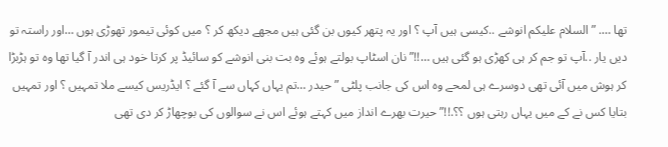تھا …. ” السلام عليكم انوشے ..کیسی ہیں آپ ؟ اور یہ پتھر کیوں بن گئی ہیں مجھے دیکھ کر ؟ میں کوئی تیمور تھوڑی ہوں …اور راستہ تو دیں یار ..آپ تو جم کر ہی کھڑی ہو گئی ہیں …!!” نان اسٹاپ بولتے ہوئے وہ بت بنی انوشے کو سائیڈ پر کرتا خود ہی اندر آ گیا تھا وہ تو ہڑبڑا کر ہوش میں آئی تھی دوسرے ہی لمحے وہ اس کی جانب پلٹی ” حیدر …تم یہاں کہاں سے آ گئے ؟ ایڈریس کیسے ملا تمہیں ؟ اور تمہیں بتایا کس نے کے میں یہاں رہتی ہوں ؟؟.!!” حیرت بھرے انداز میں کہتے ہوئے اس نے سوالوں کی بوچھاڑ کر دی تھی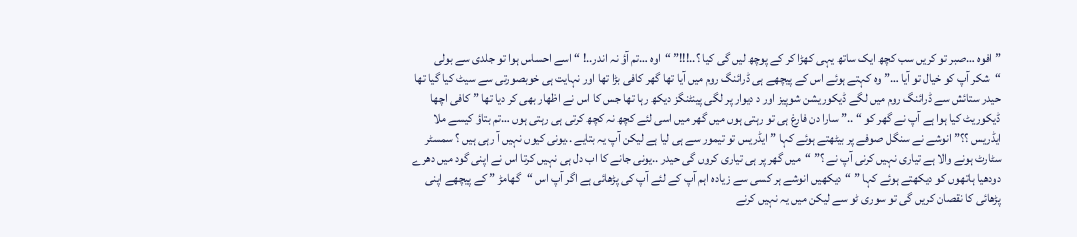” افوہ …صبر تو کریں سب کچھ ایک ساتھ یہی کھڑا کر کے پوچھ لیں گی کیا ؟..!!!” “اوہ …تم آؤ نہ اندر..! “ اسے احساس ہوا تو جلدی سے بولی “شکر آپ کو خیال تو آیا …” وہ کہتے ہوئے اس کے پیچھے ہی ڈرائنگ روم میں آیا تھا گھر کافی بڑا تھا اور نہایت ہی خوبصورتی سے سیٹ کیا گیا تھا حیدر ستائش سے ڈرائنگ روم میں لگے ڈیکوریشن شوپیز اور د دیوار پر لگی پینٹنگز دیکھ رہا تھا جس کا اس نے اظھار بھی کر دیا تھا ” کافی اچھا ڈیکوریٹ کیا ہوا ہے آپ نے گھر کو “ ..”سارا دن فارغ ہی تو رہتی ہوں میں گھر میں اسی لئے کچھ نہ کچھ کرتی ہی رہتی ہوں …تم بتاؤ کیسے ملا ایڈریس ؟؟” انوشے نے سنگل صوفے پر بیٹھتے ہوئے کہا ” ایڈریس تو تیمور سے ہی لیا ہے لیکن آپ یہ بتایے ..یونی کیوں نہیں آ رہی ہیں ؟ سمسٹر سٹارٹ ہونے والا ہے تیاری نہیں کرنی آپ نے ؟” “میں گھر پر ہی تیاری کروں گی حیدر ..یونی جانے کا اب دل ہی نہیں کرتا اس نے اپنی گود میں دھرے دودھیا ہاتھوں کو دیکھتے ہوئے کہا ” “دیکھیں انوشے ہر کسی سے زیادہ اہم آپ کے لئے آپ کی پڑھائی ہے اگر آپ اس “گھامڑ ” کے پیچھے اپنی پڑھائی کا نقصان کریں گی تو سوری ٹو سے لیکن میں یہ نہیں کرنے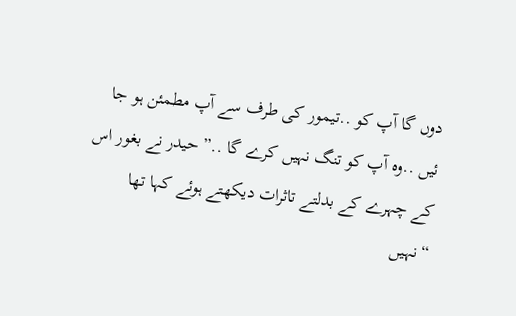دوں گا آپ کو ..تیمور کی طرف سے آپ مطمئن ہو جا ئیں ..وہ آپ کو تنگ نہیں کرے گا ..” حیدر نے بغور اس کے چہرے کے بدلتے تاثرات دیکھتے ہوئے کہا تھا “نہیں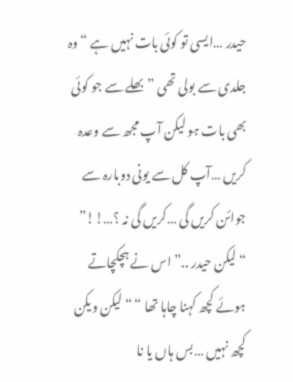حیدر …ایسی تو کوئی بات نہیں ہے “وہ جلدی سے بولی تھی ” بھلے سے جو کوئی بھی بات ہو لیکن آپ مجھ سے وعدہ کریں …آپ کل سے یونی دوبارہ سے جوائن کریں گی …کریں گی نہ ؟…!!” “لیکن حیدر ..” اس نے ہچکچاتے ہوئے کچھ کہنا چاہا تھا “ “لیکن ویکن کچھ نہیں …بس ہاں یا نا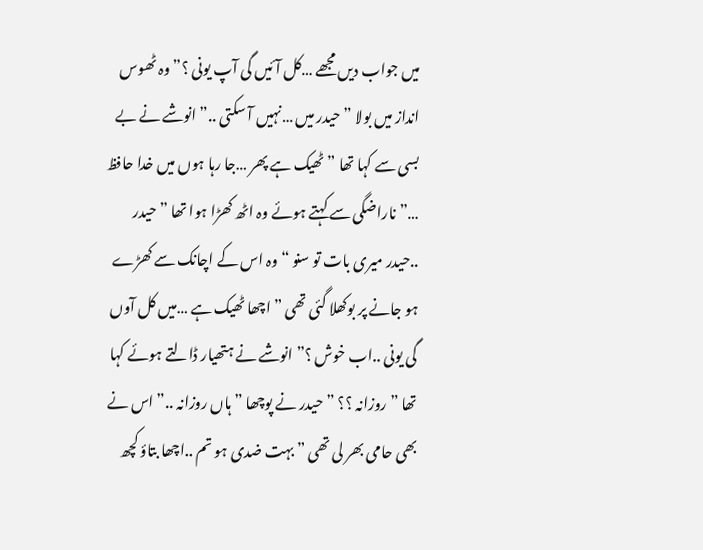میں جواب دیں مجھے …کل آئیں گی آپ یونی ؟” وہ ٹھوس انداز میں بولا ” حیدر میں …نہیں آ سکتی ..” انوشے نے بے بسی سے کہا تھا ” ٹھیک ہے پھر …جا رہا ہوں میں خدا حافظ …” ناراضگی سے کہتے ہوئے وہ اٹھ کھڑا ہوا تھا ” حیدر ..حیدر میری بات تو سنو “وہ اس کے اچانک سے کھڑے ہو جانے پر بوکھلا گئی تھی ” اچھا ٹھیک ہے …میں کل آوں گی یونی ..اب خوش ؟” انوشے نے ہتھیار ڈالتے ہوئے کہا تھا ” روزانہ ؟؟ ” حیدر نے پوچھا ” ہاں روزانہ ..” اس نے بھی حامی بھر لی تھی ” بہت ضدی ہو تم ..اچھا بتاؤ کچھ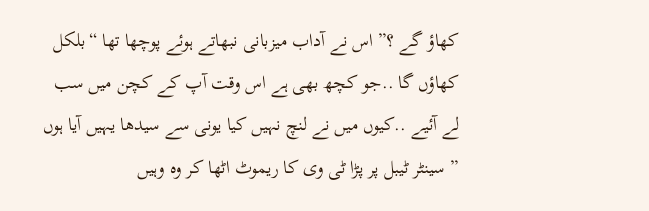کھاؤ گے ؟” اس نے آداب میزبانی نبھاتے ہوئے پوچھا تھا “بلکل کھاؤں گا ..جو کچھ بھی ہے اس وقت آپ کے کچن میں سب لے آئیے ..کیوں میں نے لنچ نہیں کیا یونی سے سیدھا یہیں آیا ہوں ” سینٹر ٹیبل پر پڑا ٹی وی کا ریموٹ اٹھا کر وہ وہیں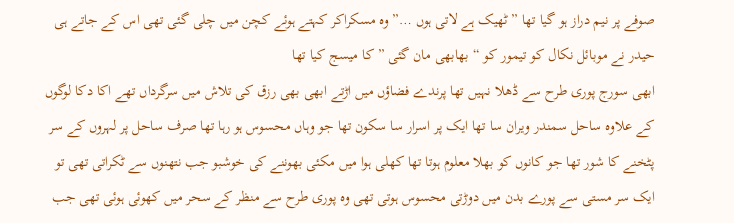صوفے پر نیم دراز ہو گیا تھا ” ٹھیک ہے لاتی ہوں …” وہ مسکراکر کہتے ہوئے کچن میں چلی گئی تھی اس کے جاتے ہی حیدر نے موبائل نکال کو تیمور کو “بھابھی مان گئی ” کا میسج کیا تھا
ابھی سورج پوری طرح سے ڈھلا نہیں تھا پرندے فضاؤں میں اڑتے ابھی بھی رزق کی تلاش میں سرگرداں تھے اکا دکا لوگوں کے علاوہ ساحل سمندر ویران سا تھا ایک پر اسرار سا سکون تھا جو وہاں محسوس ہو رہا تھا صرف ساحل پر لہروں کے سر پٹخنے کا شور تھا جو کانوں کو بھلا معلوم ہوتا تھا کھلی ہوا میں مکئی بھوننے کی خوشبو جب نتھنوں سے ٹکراتی تھی تو ایک سر مستی سے پورے بدن میں دوڑتی محسوس ہوتی تھی وہ پوری طرح سے منظر کے سحر میں کھوئی ہوئی تھی جب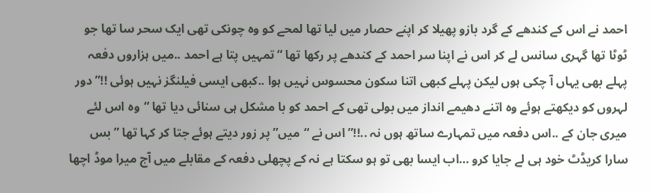احمد نے اس کے کندھے کے گرد بازو پھیلا کر اپنے حصار میں لیا تھا لمحے کو وہ چونکی تھی ایک سحر سا تھا جو ٹوٹا تھا گہری سانس لے کر اس نے اپنا سر احمد کے کندھے پر رکھا تھا “تمہیں پتا ہے احمد ..میں ہزاروں دفعہ پہلے بھی یہاں آ چکی ہوں لیکن پہلے کبھی اتنا سکون محسوس نہیں ہوا ..کبھی ایسی فیلنگز نہیں ہوئی !!” دور لہروں کو دیکھتے ہوئے وہ اتنے دھیمے انداز میں بولی تھی کے احمد کو با مشکل ہی سنائی دیا تھا “وہ اس لئے میری جان کے ..اس دفعہ میں تمہارے ساتھ ہوں نہ ..!!” اس نے “میں” پر زور دیتے ہوئے جتا کر کہا تھا ” بس سارا کریڈٹ خود ہی لے جایا کرو …اب ایسا بھی تو ہو سکتا ہے نہ کے پچھلی دفعہ کے مقابلے میں آج میرا موڈ اچھا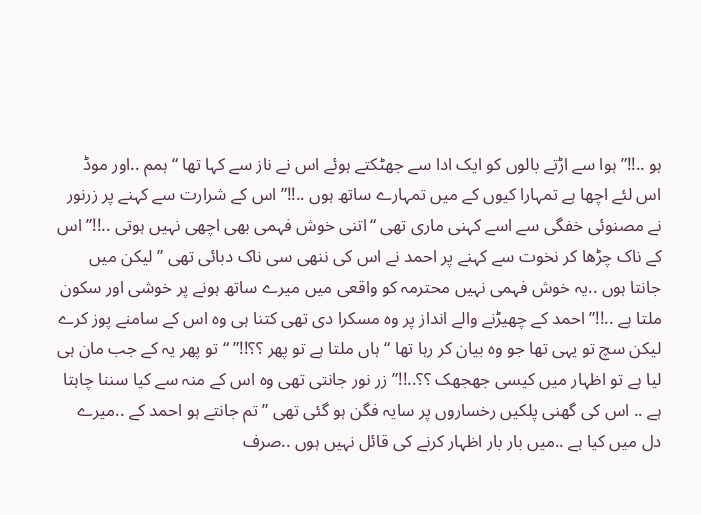ہو ..!!” ہوا سے اڑتے بالوں کو ایک ادا سے جھٹکتے ہوئے اس نے ناز سے کہا تھا “ہمم ..اور موڈ اس لئے اچھا ہے تمہارا کیوں کے میں تمہارے ساتھ ہوں ..!!” اس کے شرارت سے کہنے پر زرنور نے مصنوئی خفگی سے اسے کہنی ماری تھی “اتنی خوش فہمی بھی اچھی نہیں ہوتی ..!!” اس کے ناک چڑھا کر نخوت سے کہنے پر احمد نے اس کی ننھی سی ناک دبائی تھی ” لیکن میں جانتا ہوں ..یہ خوش فہمی نہیں محترمہ کو واقعی میں میرے ساتھ ہونے پر خوشی اور سکون ملتا ہے ..!!” احمد کے چھیڑنے والے انداز پر وہ مسکرا دی تھی کتنا ہی وہ اس کے سامنے پوز کرے لیکن سچ تو یہی تھا جو وہ بیان کر رہا تھا “ہاں ملتا ہے تو پھر ؟؟!!” “تو پھر یہ کے جب مان ہی لیا ہے تو اظہار میں کیسی جھجھک ؟؟..!!” زر نور جانتی تھی وہ اس کے منہ سے کیا سننا چاہتا ہے .. اس کی گھنی پلکیں رخساروں پر سایہ فگن ہو گئی تھی ” تم جانتے ہو احمد کے ..میرے دل میں کیا ہے ..میں بار بار اظہار کرنے کی قائل نہیں ہوں ..صرف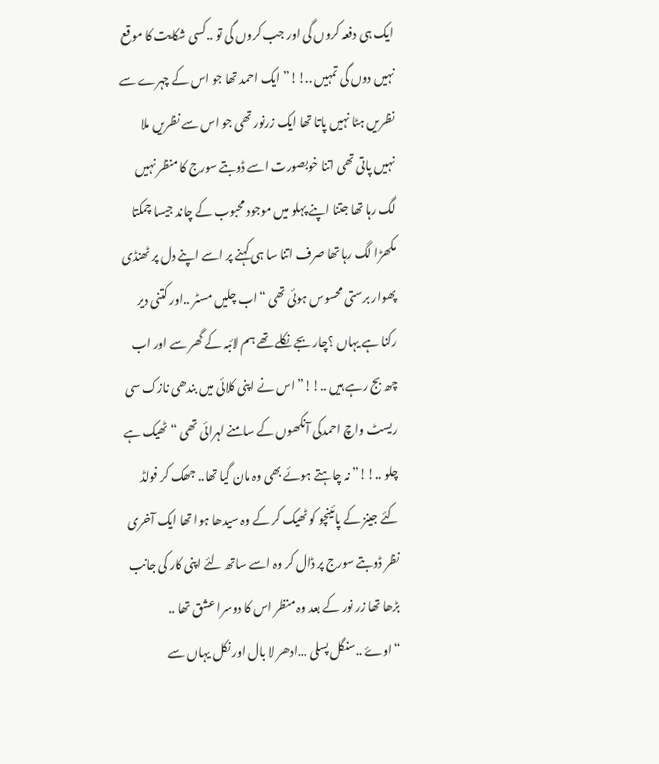ایک ہی دفعہ کروں گی اور جب کروں گی تو ..کسی شکایت کا موقع نہیں دوں گی تمہیں ..!!” ایک احمد تھا جو اس کے چہرے سے نظریں ہٹا نہیں پاتا تھا ایک زرنور تھی جو اس سے نظریں ملا نہیں پاتی تھی اتنا خوبصورت اسے ڈوبتے سورج کا منظر نہیں لگ رہا تھا جتنا اپنے پہلو میں موجود محبوب کے چاند جیسا چمکتا مکھڑا لگ رہا تھا صرف اتنا سا ہی کہنے پر اسے اپنے دل پر ٹھنڈی پھوار برستی محسوس ہوئی تھی “اب چلیں مسٹر ..اور کتنی دیر رکنا ہے یہاں ؟چار بجے نکلے تھے ہم لائبہ کے گھر سے اور اب چھ بج رہے ہیں ..!!” اس نے اپنی کلائی میں بندھی نازک سی ریسٹ واچ احمدکی آنکھوں کے سامنے لہرائی تھی “ٹھیک ہے چلو ..!!” نہ چاہتے ہوئے بھی وہ مان گیا تھا.. جھک کر فولڈ کئے جینز کے پائینچو کو ٹھیک کر کے وہ سیدھا ہوا تھا ایک آخری نظر ڈوبتے سورج پر ڈال کر وہ اسے ساتھ لئے اپنی کار کی جانب بڑھا تھا زر نور کے بعد وہ منظر اس کا دوسرا عشق تھا ..
“اوۓ ..سنگل پسلی …ادھر لا بال اور نکل یہاں سے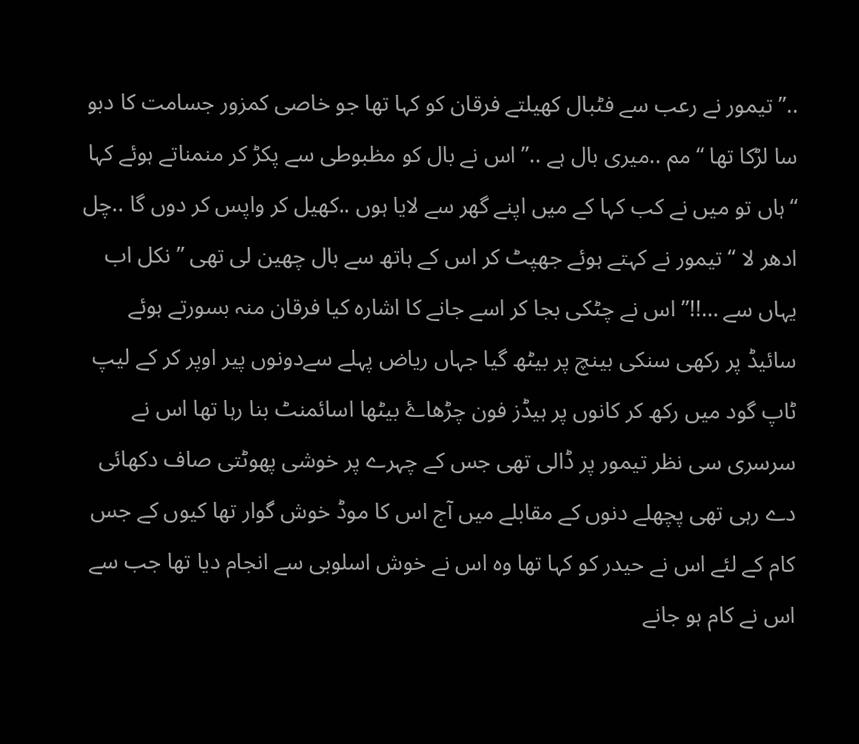..” تیمور نے رعب سے فٹبال کھیلتے فرقان کو کہا تھا جو خاصی کمزور جسامت کا دبو سا لڑکا تھا “مم ..میری بال ہے ..” اس نے بال کو مظبوطی سے پکڑ کر منمناتے ہوئے کہا “ہاں تو میں نے کب کہا کے میں اپنے گھر سے لایا ہوں ..کھیل کر واپس کر دوں گا ..چل ادھر لا “ تیمور نے کہتے ہوئے جھپٹ کر اس کے ہاتھ سے بال چھین لی تھی ” نکل اب یہاں سے …!!” اس نے چٹکی بجا کر اسے جانے کا اشارہ کیا فرقان منہ بسورتے ہوئے سائیڈ پر رکھی سنکی بینچ پر بیٹھ گیا جہاں ریاض پہلے سےدونوں پیر اوپر کر کے لیپ ٹاپ گود میں رکھ کر کانوں پر ہیڈز فون چڑھاۓ بیٹھا اسائمنٹ بنا رہا تھا اس نے سرسری سی نظر تیمور پر ڈالی تھی جس کے چہرے پر خوشی پھوٹتی صاف دکھائی دے رہی تھی پچھلے دنوں کے مقابلے میں آج اس کا موڈ خوش گوار تھا کیوں کے جس کام کے لئے اس نے حیدر کو کہا تھا وہ اس نے خوش اسلوبی سے انجام دیا تھا جب سے اس نے کام ہو جانے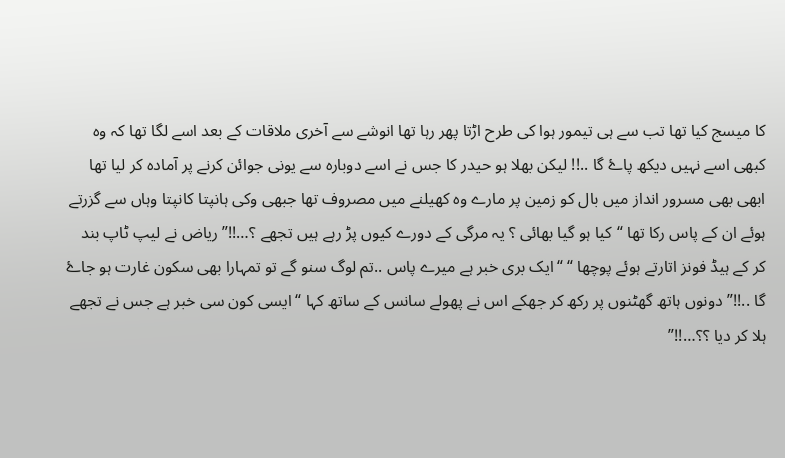کا میسج کیا تھا تب سے ہی تیمور ہوا کی طرح اڑتا پھر رہا تھا انوشے سے آخری ملاقات کے بعد اسے لگا تھا کہ وہ کبھی اسے نہیں دیکھ پاۓ گا ..!! لیکن بھلا ہو حیدر کا جس نے اسے دوبارہ سے یونی جوائن کرنے پر آمادہ کر لیا تھا ابھی بھی مسرور انداز میں بال کو زمین پر مارے وہ کھیلنے میں مصروف تھا جبھی وکی ہانپتا کانپتا وہاں سے گزرتے ہوئے ان کے پاس رکا تھا “کیا ہو گیا بھائی ؟ یہ مرگی کے دورے کیوں پڑ رہے ہیں تجھے ؟…!!” ریاض نے لیپ ٹاپ بند کر کے ہیڈ فونز اتارتے ہوئے پوچھا “ “ایک بری خبر ہے میرے پاس ..تم لوگ سنو گے تو تمہارا بھی سکون غارت ہو جاۓ گا ..!!” دونوں ہاتھ گھٹنوں پر رکھ کر جھکے اس نے پھولے سانس کے ساتھ کہا “ایسی کون سی خبر ہے جس نے تجھے ہلا کر دیا ؟؟…!!”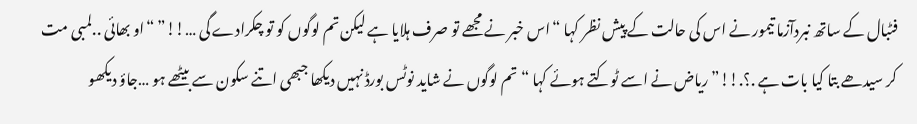فٹبال کے ساتھ نبردآزما تیمور نے اس کی حالت کے پیش نظر کہا “اس خبر نے مجھے تو صرف ہلایا ہے لیکن تم لوگوں کو تو چکرادے گی …!!” “او بھائی ..لمبی مت کر سیدھے بتا کیا بات ہے .؟.!!” ریاض نے اسے ٹوکتے ہوئے کہا “تم لوگوں نے شاید نوٹس بورڈ نہیں دیکھا جبھی اتنے سکون سے بیٹھے ہو …جاؤ دیکھو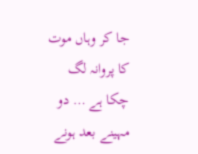جا کر وہاں موت کا پروانہ لگ چکا ہے … دو مہینے بعد ہونے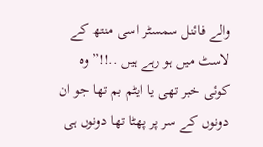والے فائنل سمسٹر اسی منتھ کے لاسٹ میں ہو رہے ہیں ..!!” وہ کوئی خبر تھی یا ایٹم بم تھا جو ان دونوں کے سر پر پھٹا تھا دونوں ہی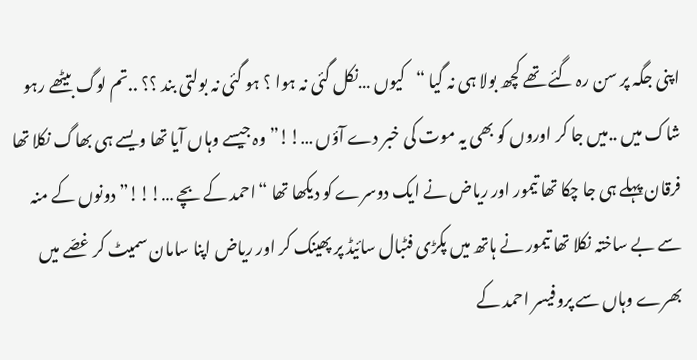اپنی جگہ پر سن رہ گئے تھے کچھ بولا ہی نہ گیا “کیوں …نکل گئی نہ ہوا ؟ ہو گئی نہ بولتی بند ؟؟ ..تم لوگ بیٹھے رہو شاک میں ..میں جا کر اوروں کو بھی یہ موت کی خبر دے آؤں …!!” وہ جیسے وہاں آیا تھا ویسے ہی بھاگ نکلا تھا فرقان پہلے ہی جا چکا تھا تیمور اور ریاض نے ایک دوسرے کو دیکھا تھا “احمد کے بچے …!!!” دونوں کے منہ سے بے ساختہ نکلا تھا تیمور نے ہاتھ میں پکڑی فٹبال سائیڈ پر پھینک کر اور ریاض اپنا سامان سمیٹ کر غصّے میں بھرے وہاں سے پروفیسر احمد کے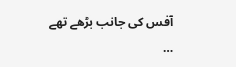آفس کی جانب بڑھے تھے …